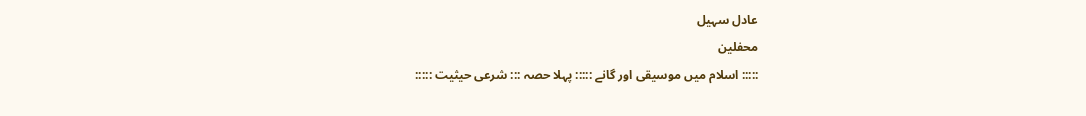عادل سہیل
محفلین
::::: اسلام میں موسیقی اور گانے ::::: پہلا حصہ ::: شرعی حیثیت :::::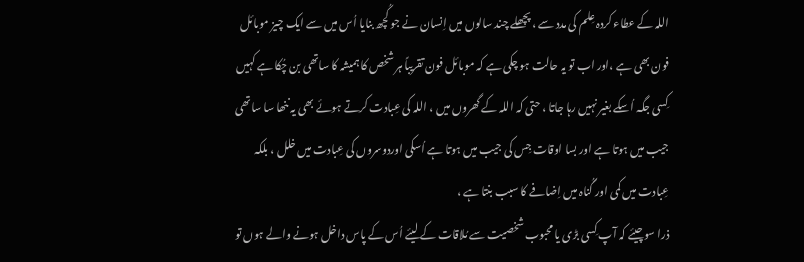اللہ کے عطاء کردہ عِلم کی مدد سے ، پچھلے چند سالوں میں اِنسان نے جو کُچھ بنایا اُس میں سے ایک چیز موبائل فون بھی ہے ،اور اب تو یہ حالت ہو چکی ہے کہ موبائل فون تقریباً ہر شخص کا ہمیشہ کا ساتھی بن چُکا ہے کہیں کِسی جگہ اُسکے بغیر نہیں رہا جاتا ، حتی کہ اللہ کے گھروں میں ، اللہ کی عِبادت کرتے ہوئے بھی یہ ننھا سا ساتھی جیب میں ہوتا ہے اور بسا اوقات جِس کی جیب میں ہوتا ہے اُسکی اوردوسروں کی عِبادت میں خلل ، بلکہ عِبادت میں کمی اور گُناہ میں اِضافے کا سبب بنتا ہے ،
ذرا سوچیئے کہ آپ کِسی بڑی یا محبوب شخصیت سے مُلاقات کے لیئے اُس کے پاس داخل ہونے والے ہوں تو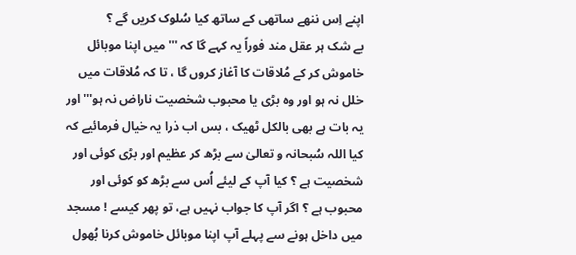اپنے اِس ننھے ساتھی کے ساتھ کیا سُلوک کریں گے ؟
بے شک ہر عقل مند فوراً یہ کہے گا کہ ''' میں اپنا موبائل خاموش کر کے مُلاقات کا آغاز کروں گا ، تا کہ مُلاقات میں خلل نہ ہو اور وہ بڑی یا محبوب شخصیت ناراض نہ ہو''' اور یہ بات ہے بھی بالکل ٹھیک ، بس اب ذرا یہ خیال فرمائیے کہ کیا اللہ سُبحانہ و تعالیٰ سے بڑھ کر عظیم اور بڑی کوئی اور شخصیت ہے ؟ کیا آپ کے لیئے اُس سے بڑھ کو کوئی اور محبوب ہے ؟ اگر آپ کا جواب نہیں ہے، تو پھر کیسے ! مسجد میں داخل ہونے سے پہلے آپ اپنا موبائل خاموش کرنا بُھول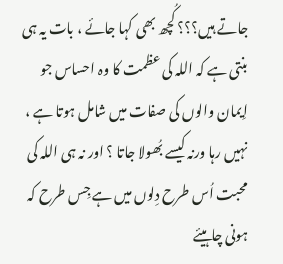جاتے ہیں؟؟؟ کُچھ بھی کہا جائے ، بات یہ ہی بنتی ہے کہ اللہ کی عظمت کا وہ احساس جو اِیمان والوں کی صفات میں شامل ہوتا ہے ، نہیں رہا ورنہ کیسے بُھولا جاتا ؟ اور نہ ہی اللہ کی محبت اُس طرح دِلوں میں ہے جِس طرح کہ ہونی چاہیئے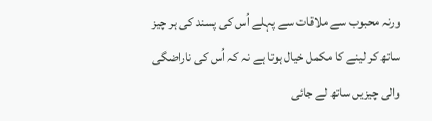ورنہ محبوب سے ملاقات سے پہلے اُس کی پسند کی ہر چیز ساتھ کر لینے کا مکمل خیال ہوتا ہے نہ کہ اُس کی ناراضگی والی چیزیں ساتھ لے جائی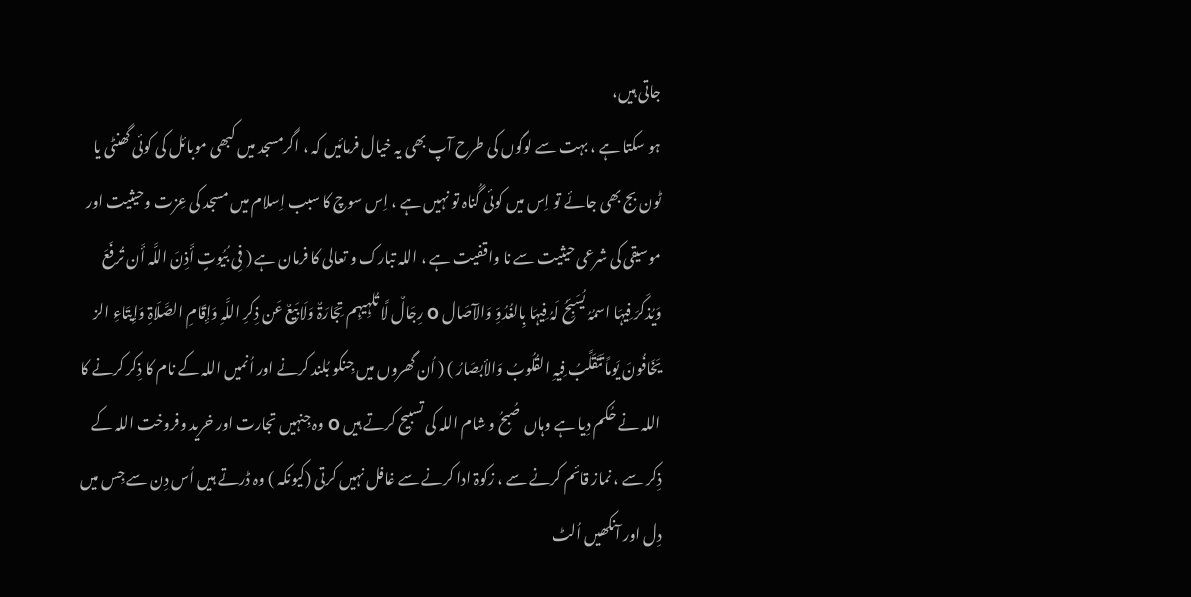جاتی ہیں،
ہو سکتا ہے ، بہت سے لوگوں کی طرح آپ بھی یہ خیال فرمائیں کہ ، اگرمسجد میں کبھی موبائل کی کوئی گھنٹی یا ٹون بج بھی جائے تو اِس میں کوئی گُناہ تو نہیں ہے ، اِس سوچ کا سبب اِسلام میں مسجد کی عِزت وحیثیت اور موسیقی کی شرعی حیثیت سے نا واقفیت ہے ، اللہ تبارک و تعالی کا فرمان ہے ( فِی بُیُوتٍ أَذِنَ اللَّہ أَن تُرفَعَ وَیُذکَرَ فِیہَا اسمُہُ یُسَبِّحُ لَہُ فِیہَا بِالغُدُوِّ وَالآصَال O رِجَالٌ لَّا تُلہِیہِم تِجَارَۃٌ وَلَا بَیعٌ عَن ذِکرِ اللَّہِ وَإِقَامِ الصَّلَاۃِ وَإِیتَاءِ الز یَخَافُونَ یَوماً تَتَقَلَّبُ فِیہِ القُلُوبُ وَالأبصَارُ ) ( اُن گھروں میں جِنکو بُلند کرنے اور اُنمیں اللہ کے نام کا ذِکر کرنے کا اللہ نے حُکم دِیا ہے وہاں صُبحُ و شام اللہ کی تسبیح کرتے ہیں O وہ جِنہیں تجارت اور خرید وفروخت اللہ کے ذِکر سے ، نماز قائم کرنے سے ، زکوۃ ادا کرنے سے غافل نہیں کرتی (کیونکہ ) وہ ڈرتے ہیں اُس دِن سے جِس میں دِل اور آنکھیں اُلٹ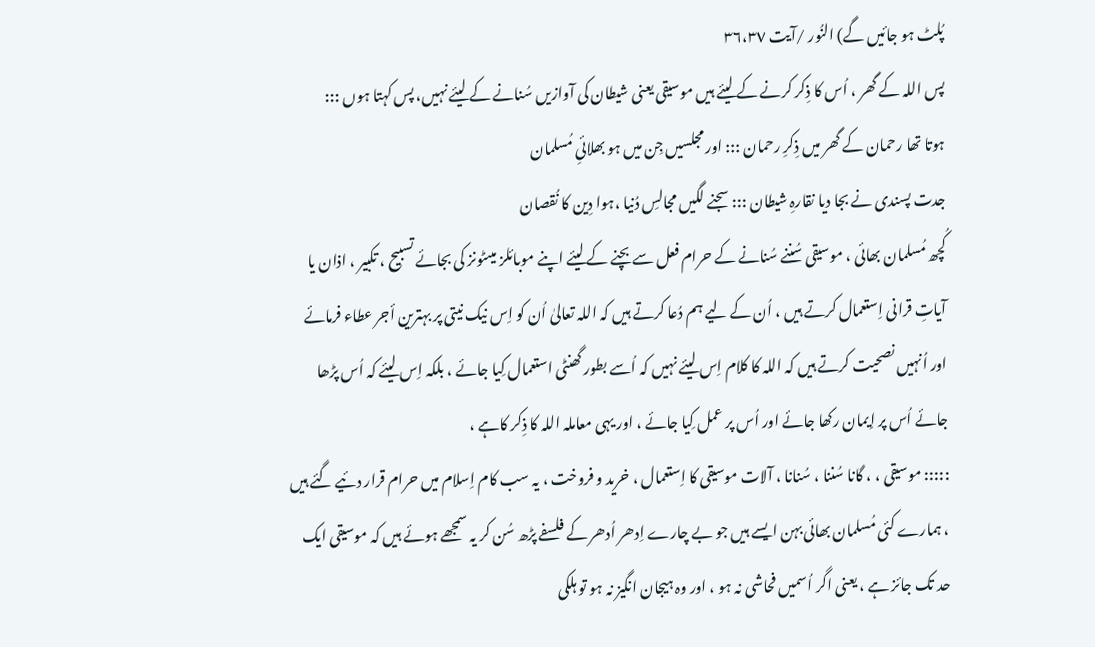پُلٹ ہو جائیں گے) النُور /آیت ٣٦،٣٧
پس اللہ کے گھر ، اُس کا ذِکر کرنے کے لیئے ہیں موسیقی یعنی شیطان کی آوازیں سُنانے کے لیئے نہیں، پس کہتا ہوں :::
ہوتا تھا رحمان کے گھر میں ذِکرِ رحمان ::: اور مجلسیں جِن میں ہو بھلائیِ مُسلمان
جدت پسندی نے بجا دیا نقارہِ شیطان ::: سجنے لگیں مجالسِ دُنیا ،ہوا دِین کا نُقصان
کُچھ مُسلمان بھائی ، موسیقی سُننے سُنانے کے حرام فعل سے بچنے کے لیئے اپنے موبائلز میںٹونز کی بجائے تسبیح ، تکبیر ، اذان یا آیاتِ قرانی اِستعمال کرتے ہیں ، اُن کے لیے ہم دُعا کرتے ہیں کہ اللہ تعالیٰ اُن کو اِس نیک نیتی پر بہترین أجر عطاء فرمائے اور اُنہیں نصحیت کرتے ہیں کہ اللہ کا کلام اِس لیئے نہیں کہ اُسے بطور گھنٹی استعمال کِیا جائے ، بلکہ اِس لیئے کہ اُس پڑھا جائے اُس پر اِیمان رکھا جائے اور اُس پر عمل کِیا جائے ، اور یہی معاملہ اللہ کا ذِکر کاہے ،
::::: موسیقی ، ، گانا سُننا ، سُنانا ، آلات موسیقی کا اِستعمال ، خرید و فروخت ، یہ سب کام اِسلام میں حرام قرار دئیے گئے ہیں ، ہمارے کئی مُسلمان بھائی بہن ایسے ہیں جو بے چارے اِدھر اُدھر کے فلسفے پڑھ سُن کر یہ سمجھے ہوئے ہیں کہ موسیقی ایک حد تک جائز ہے ، یعنی اگر اُسمیں فحاشی نہ ہو ، اور وہ ہیجان انگیز نہ ہو تو ہلکی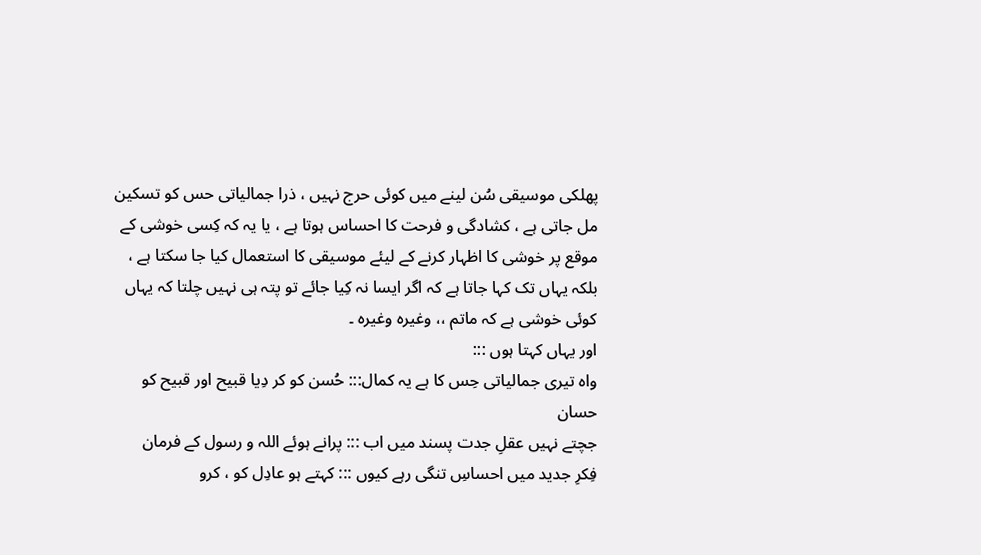پھلکی موسیقی سُن لینے میں کوئی حرج نہیں ، ذرا جمالیاتی حس کو تسکین مل جاتی ہے ، کشادگی و فرحت کا احساس ہوتا ہے ، یا یہ کہ کِسی خوشی کے موقع پر خوشی کا اظہار کرنے کے لیئے موسیقی کا استعمال کیا جا سکتا ہے ، بلکہ یہاں تک کہا جاتا ہے کہ اگر ایسا نہ کِیا جائے تو پتہ ہی نہیں چلتا کہ یہاں کوئی خوشی ہے کہ ماتم ،، وغیرہ وغیرہ ۔
اور یہاں کہتا ہوں :::
واہ تیری جمالیاتی حِس کا ہے یہ کمال::: حُسن کو کر دِیا قبیح اور قبیح کو حسان
جچتے نہیں عقلِ جدت پسند میں اب ::: پرانے ہوئے اللہ و رسول کے فرمان
فِکرِ جدید میں احساسِ تنگی رہے کیوں ::: کہتے ہو عادِل کو ، کرو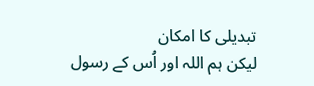تبدیلی کا امکان
لیکن ہم اللہ اور اُس کے رسول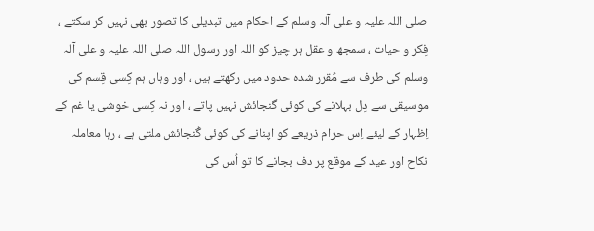صلی اللہ علیہ و علی آلہ وسلم کے احکام میں تبدیلی کا تصور بھی نہیں کر سکتے ، فِکر و حیات ، سمجھ و عقل ہر چیز کو اللہ اور رسول اللہ صلی اللہ علیہ و علی آلہ وسلم کی طرف سے مُقرر شدہ حدود میں رکھتے ہیں ، اور وہاں ہم کِسی قِسم کی موسیقی سے دِل بہلانے کی کوئی گنجائش نہیں پاتے ، اور نہ کِسی خوشی یا غم کے اِظہار کے لیئے اِس حرام ذریعے کو اپنانے کی کوئی گُنجائش ملتی ہے ، رہا معاملہ نکاح اور عید کے موقع پر دف بجانے کا تو اُس کی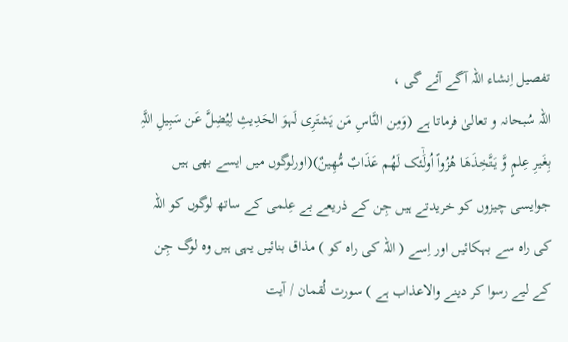تفصیل اِنشاء اللہ آگے آئے گی ،
اللہ سُبحانہ و تعالیٰ فرماتا ہے (وَمِن النَّاسِ مَن یَشتَرِی لَہوَ الحَدِیثِ لِیُضِلَّ عَن سَبِیلِ اللَّہِ بِغَیرِ عِلمٍ وَّ یَتَّخِذَھَا ھُزُواً اُولَٰۤئک لَھُم عَذَابٌ مُّھِینٌ)(اورلوگوں میں ایسے بھی ہیں جوایسی چیزوں کو خریدتے ہیں جِن کے ذریعے بے عِلمی کے ساتھ لوگوں کو اللہ کی راہ سے بہکائیں اور اِسے ( اللہ کی راہ کو ) مذاق بنائیں یہی ہیں وہ لوگ جِن کے لیے رسوا کر دینے والاعذاب ہے ) سورت لُقمان / آیت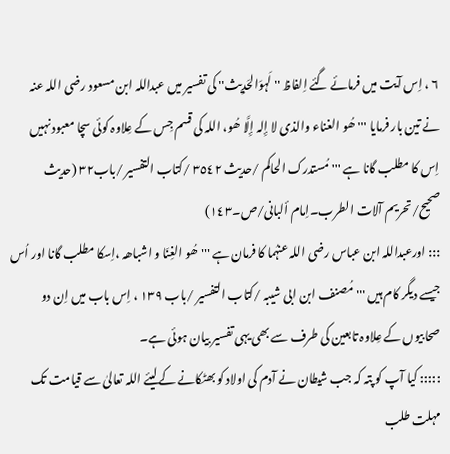٦ ، اِس آیت میں فرمائے گئے اِلفاظ '' لَہوَالحَدِیث'' کی تفسیر میں عبداللہ ابن مسعود رضی اللہ عنہ نے تین بار فرمایا ''' ھُو الغناء والذی لا إِلہ إِلَّا ھُو، اللہ کی قسم جِس کے عِلاوہ کوئی سچا معبود نہیں اِس کا مطلب گانا ہے ''' مُستدرک الحاکم /حدیث ٣٥٤٢ /کتاب التفسیر /باب٣٢ (حدیث صحیح/تحریم آلات الطرب۔اِمام ألبانی/ص۔١٤٣)
::: اورعبداللہ ابن عباس رضی اللہ عنہُما کا فرمان ہے ''' ھُو الغِنَا و اشباھہ ،اِسکا مطلب گانا اور اُس جیسے دیگر کام ہیں ''' مُصنف ابن ابی شیبہ /کتاب التفسیر /باب ١٣٩ ، اِس باب میں اِن دو صحابیوں کے عِلاوہ تابعین کی طرف سے بھی یہی تفسیر بیان ہوئی ہے۔
::::: کیا آپ کو پتہ کہ جب شیطان نے آدم کی اولاد کو بھٹکانے کےلیئے اللہ تعالیٰ سے قیامت تک مہلت طلب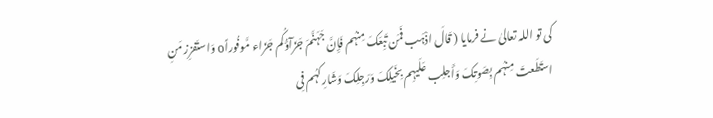کی تو اللہ تعالیٰ نے فرمایا ( قَالَ اذْہَب فَمَن تَبِعَکَ مِنہُم فَإِنَّ جَہَنَّمَ جَزَآؤُکُم جَزَاء مَّوفُوراًo وَاستَفزِز مَنِ استَطَعتَ مِنہُم بِصَوتِکَ وَأَجلِب عَلَیہِم بِخَیلِکَ وَرَجِلِکَ وَشَارِکہُم فِی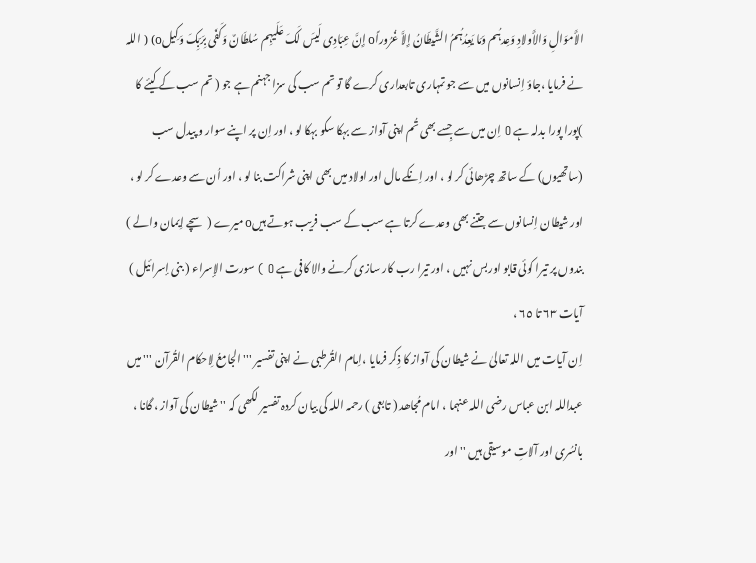الأَموَالِ وَالأَولادِ وَعِدہُم وَمَا یَعِدُہُمُ الشَّیطَانُ إِلاَّ غُرُوراًo إِنَّ عِبَادِی لَیسَ لَکَ عَلَیہِم سُلطَانٌ وَکَفَی بِرَبِّکَ وَکِیلo) ( اللہ نے فرمایا ،جاؤ اِنسانوں میں سے جو تمہاری تابعداری کرے گا تو تم سب کی سزا جہنم ہے جو ( تم سب کے کیئے کا )پورا پورا بدلہ ہے O اِن میں سے جِسے بھی تُم اپنی آواز سے بہکا سکو بہکا لو ، اور اِن پر اپنے سوار و پیدل سب (ساتھیوں) کے ساتھ چڑھائی کر لو ، اور اِنکے مال اور اولاد میں بھی اپنی شراکت بنا لو ، اور اُن سے وعدے کر لو ، اور شیطان اِنسانوں سے جتنے بھی وعدے کرتا ہے سب کے سب فریب ہوتے ہیںo میرے ( سچے اِیمان والے ) بندوں پر تیرا کوئی قابو اوربس نہیں ، اور تیرا رب کار سازی کرنے والا کافی ہے O ) سورت الإسراء ( بنی إسرائیل ) آیات ٦٣ تا ٦٥ ،
اِن آیات میں اللہ تعالیٰ نے شیطان کی آواز کا ذِکر فرمایا ،اِمام القُرطبی نے اپنی تفسیر ''' الجامعُ لِاحکام القُرآن ''' میں عبداللہ ابن عباس رضی اللہ عنہما ، امام مُجاھد ( تابعی ) رحمہ اللہ کی بیان کردہ تفسیر لکھی کہ '' شیطان کی آواز ، گانا ، بانسُری اور آلاتِ موسیقی ہیں '' اور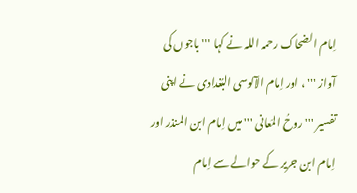اِمام الضحاک رحمہ اللہ نے کہا ''' باجوں کی آواز ''' ، اور اِمام الآلوسی البُغدادی نے اپنی تفسیر ''' روحُ المَعانی ''' میں اِمام ابن المنذر اور اِمام ابن جریر کے حوالے سے اِمام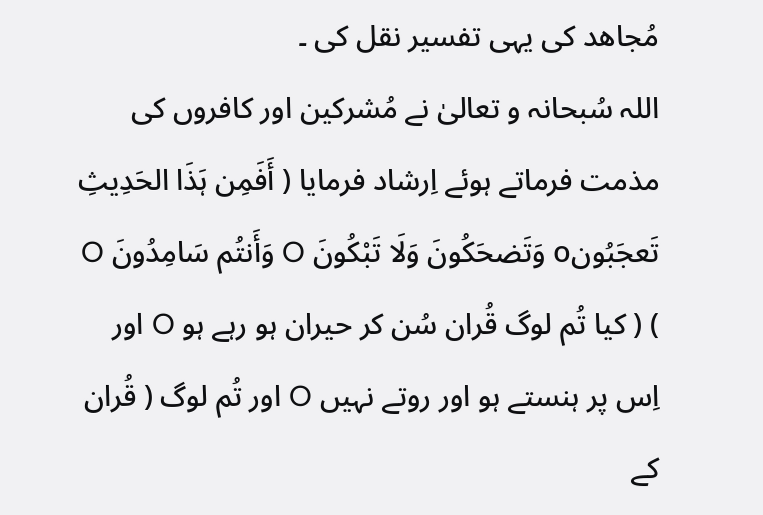مُجاھد کی یہی تفسیر نقل کی ۔
اللہ سُبحانہ و تعالیٰ نے مُشرکین اور کافروں کی مذمت فرماتے ہوئے اِرشاد فرمایا ( أَفَمِن ہَذَا الحَدِیثِ تَعجَبُونo وَتَضحَکُونَ وَلَا تَبْکُونَ O وَأَنتُم سَامِدُونَ O ) ( کیا تُم لوگ قُران سُن کر حیران ہو رہے ہو O اور اِس پر ہنستے ہو اور روتے نہیں O اور تُم لوگ ( قُران کے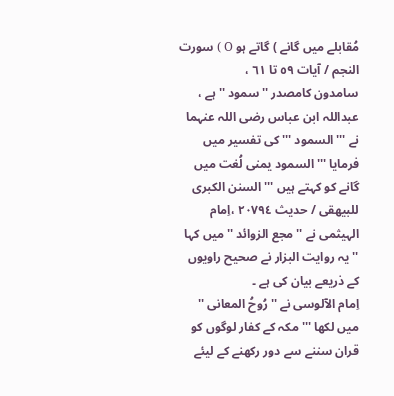مُقابلے میں گانے ) گاتے ہو O ) سورت النجم / آیات ٥٩ تا ٦١ ،
سامدون کامصدر ''سمود '' ہے ، عبداللہ ابن عباس رضی اللہ عنہما نے ''' السمود ''' کی تفسیر میں فرمایا ''' السمود یمنی لُغت میں گانے کو کہتے ہیں ''' السنن الکبری للبیھقی / حدیث ٢٠٧٩٤ ،اِمام الہیثمی نے '' مجع الزوائد '' میں کہا '' یہ روایت البزار نے صحیح راویوں کے ذریعے بیان کی ہے ۔
اِمام الآلوسی نے '' رُوحُ المعانی '' میں لکھا ''' مکہ کے کفار لوگوں کو قران سننے سے دور رکھنے کے لیئے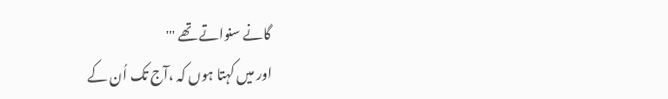گانے سنواتے تھے '''
اور میں کہتا ہوں کہ ،آج تک اُن کے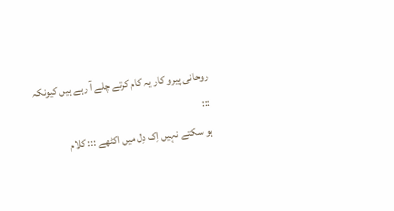روحانی پیرو کار یہ کام کرتے چلے آ رہے ہیں کیونکہ :::
ہو سکتے نہیں اِک دِل میں اکٹھے ::: کلام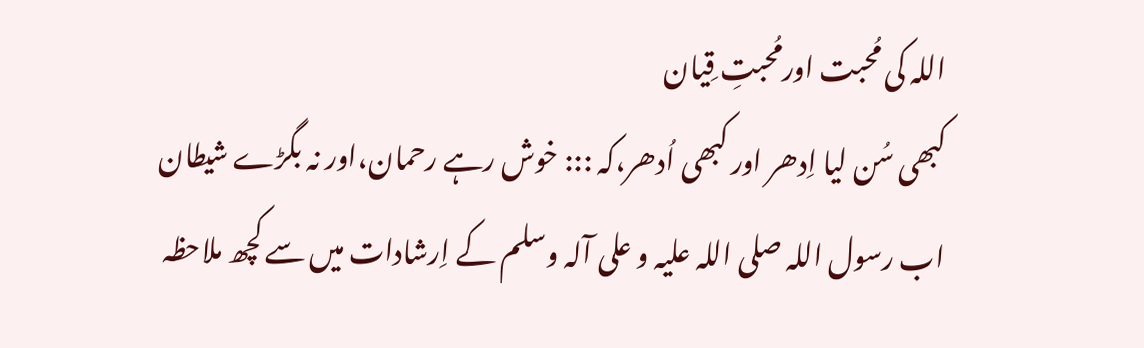اللہ کی مُحبت اورمُحبتِ قِیان
کبھی سُن لیا اِدھر اور کبھی اُدھر،کہ ::: خوش رہے رحمان،اور نہ بگڑے شیطان
اب رسول اللہ صلی اللہ علیہ و علی آلہ وسلم کے اِرشادات میں سے کچھ ملاحظہ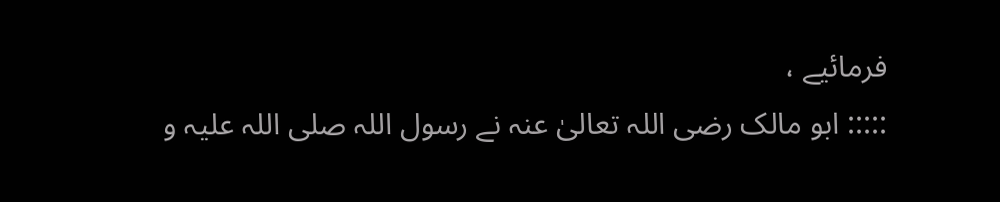فرمائیے ،
::::: ابو مالک رضی اللہ تعالیٰ عنہ نے رسول اللہ صلی اللہ علیہ و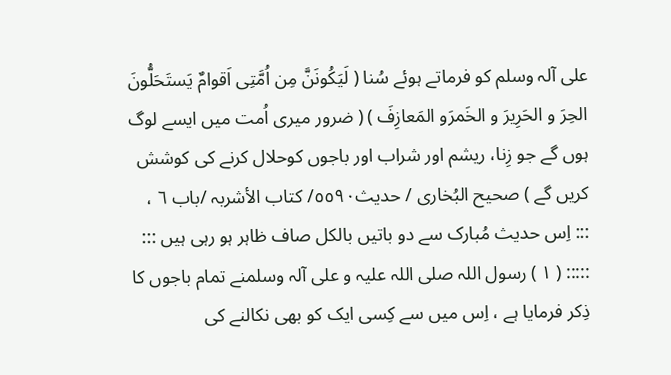علی آلہ وسلم کو فرماتے ہوئے سُنا ( لَیَکُونَنَّ مِن اُمَّتِی اَقوامٌ یَستَحَلُّونَ الحِرَ و الحَرِیرَ و الخَمرَو المَعازِفَ ) ( ضرور میری اُمت میں ایسے لوگ ہوں گے جو زِنا، ریشم اور شراب اور باجوں کوحلال کرنے کی کوشش کریں گے ) صحیح البُخاری / حدیث٥٥٩٠/ کتاب الأشربہ /باب ٦ ،
::: اِس حدیث مُبارک سے دو باتیں بالکل صاف ظاہر ہو رہی ہیں :::
::::: ( ١ ) رسول اللہ صلی اللہ علیہ و علی آلہ وسلمنے تمام باجوں کا ذِکر فرمایا ہے ، اِس میں سے کِسی ایک کو بھی نکالنے کی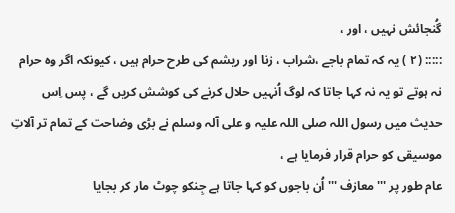گُنجائش نہیں ، اور ،
::::: (٢ ) یہ کہ تمام باجے ،شراب ، زنا اور ریشم کی طرح حرام ہیں ، کیونکہ اگر وہ حرام نہ ہوتے تو یہ نہ کہا جاتا کہ لوگ اُنہیں حلال کرنے کی کوشش کریں گے ، پس اِس حدیث میں رسول اللہ صلی اللہ علیہ و علی آلہ وسلم نے بڑی وضاحت کے تمام تر آلاتِ موسیقی کو حرام قرار فرمایا ہے ،
عام طور پر ''' معازف ''' اُن باجوں کو کہا جاتا ہے جِنکو چوٹ مار کر بجایا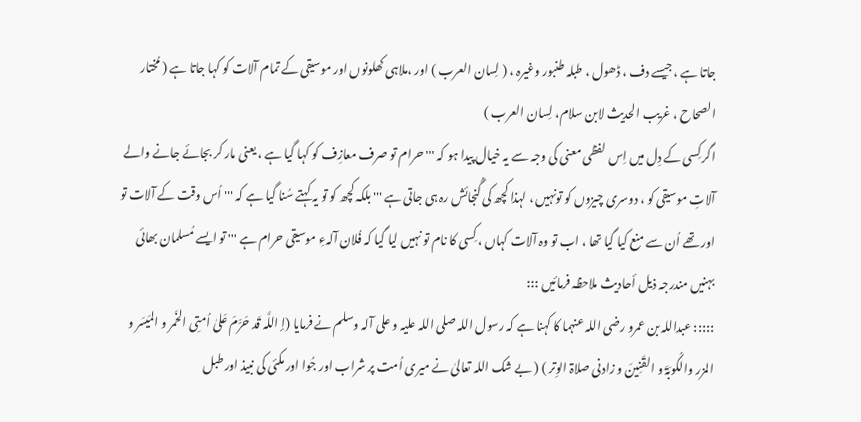جاتا ہے ، جیسے دف ، ڈھول ، طبلہ طنبور وغیرہ ، ( لِسان العرب ) اور ،ملاہی کھلونوں اور موسیقی کے تمام آلات کو کہا جاتا ہے ( مُختار الصحاح ، غریب الحدیث لابن سلام، لِسان العرب )
اگر کِسی کے دِل میں اِس لفظی معنی کی وجہ سے یہ خیال پیدا ہو کہ ''' حرام تو صرف معازِف کو کہا گیا ہے ، یعنی مار کر بجائے جانے والے آلاتِ موسیقی کو ، دوسری چیزوں کو تونہیں ، لہذا کچھ کی گُنجائش رہ ہی جاتی ہے ''' بلکہ کچھ کو تو یہ کہتے سُنا گیا ہے کہ ''' اُس وقت کے آلات تو اور تھے اُن سے منع کیا گیا تھا ، اب تو وہ آلات کہاں ، کِسی کا نام تو نہیں لیا گیا کہ فُلان آلہءِ موسیقی حرام ہے ''' تو ایسے مُسلمان بھائی بہنیں مندرجہ ذیل أحادیث ملاحظہ فرمائیں :::
::::: عبداللہ بن عمرو رضی اللہ عنہما کا کہنا ہے کہ رسول اللہ صلی اللہ علیہ و علی آلہ وسلم نے فرمایا (إ اللَّہ قَد حَرَّمَ عَلیٰ اُمتِی الخَمر و المَیسَر و المزر والکُوبَۃَ و القَنِینَ و زادنی صلاۃ الوِتر ) ( بے شک اللہ تعالیٰ نے میری اُمت پر شراب اور جُوا اور مکئی کی نبیذ اور طبل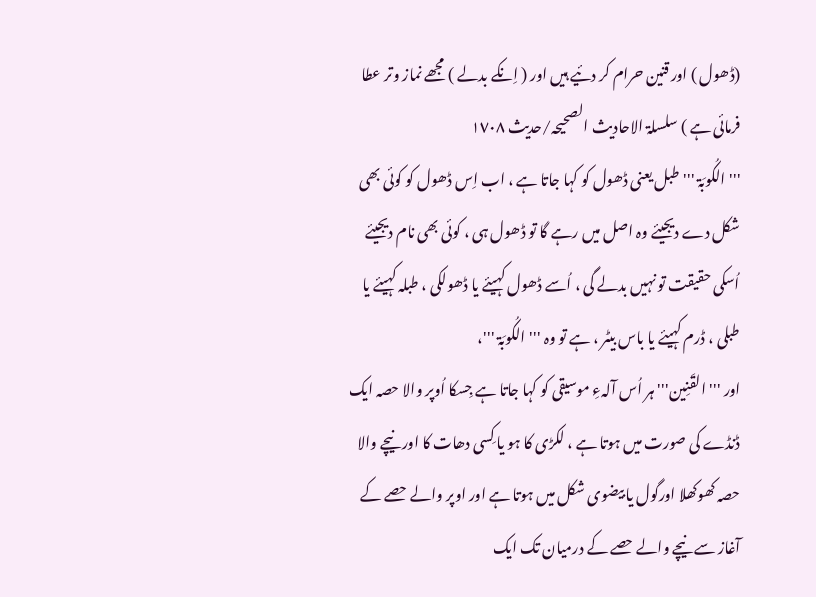(ڈھول ) اور قنین حرام کر دئیے ہیں اور ( اِنکے بدلے ) مجھے نماز وتر عطا فرمائی ہے ) سلسلۃ الاحادیث الصحیحہ/حدیث ١٧٠٨
''' الکُوبَۃ ''' طبل یعنی ڈھول کو کہا جاتا ہے ، اب اِس ڈھول کو کوئی بھی شکل دے دیجیئے وہ اصل میں رہے گا تو ڈھول ہی ، کوئی بھی نام دیجیئے اُسکی حقیقت تو نہیں بدلے گی ، اُسے ڈھول کہیئے یا ڈھولکی ، طبلہ کہیئے یا طبلی ، ڈرم کہیئے یا باس بیٹر ، ہے تو وہ ''' الکُوبَۃ '''،
اور ''' القَنِین''' ہر اُس آلہءِ موسیقی کو کہا جاتا ہے جِسکا اُوپر والا حصہ ایک ڈنڈے کی صورت میں ہوتا ہے ، لکڑی کا ہو یا کِسی دھات کا اور نیچے والا حصہ کھوکھلا اورگول یا بیضوی شکل میں ہوتا ہے اور اوپر والے حصے کے آغاز سے نیچے والے حصے کے درمیان تک ایک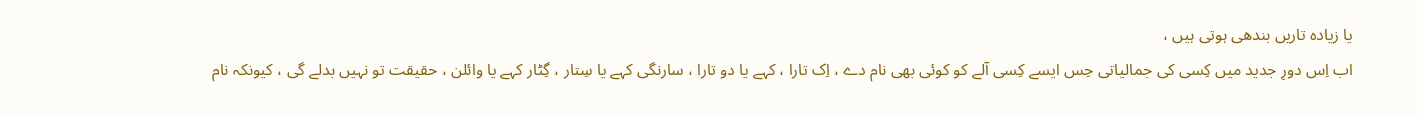یا زیادہ تاریں بندھی ہوتی ہیں ،
اب اِس دورِ جدید میں کِسی کی جمالیاتی حِس ایسے کِسی آلے کو کوئی بھی نام دے ، اِک تارا ، کہے یا دو تارا ، سارنگی کہے یا سِتار ، گِٹار کہے یا وائلن ، حقیقت تو نہیں بدلے گی ، کیونکہ نام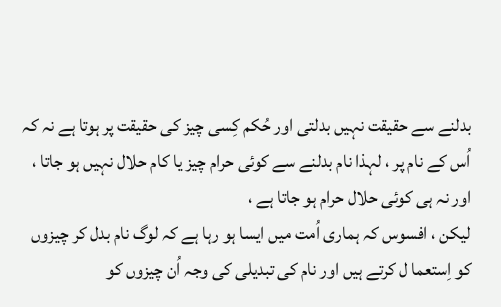بدلنے سے حقیقت نہیں بدلتی اور حُکم کِسی چیز کی حقیقت پر ہوتا ہے نہ کہ اُس کے نام پر ، لہذا نام بدلنے سے کوئی حرام چیز یا کام حلال نہیں ہو جاتا ، اور نہ ہی کوئی حلال حرام ہو جاتا ہے ،
لیکن ، افسوس کہ ہماری اُمت میں ایسا ہو رہا ہے کہ لوگ نام بدل کر چیزوں کو اِستعما ل کرتے ہیں اور نام کی تبدیلی کی وجہ اُن چیزوں کو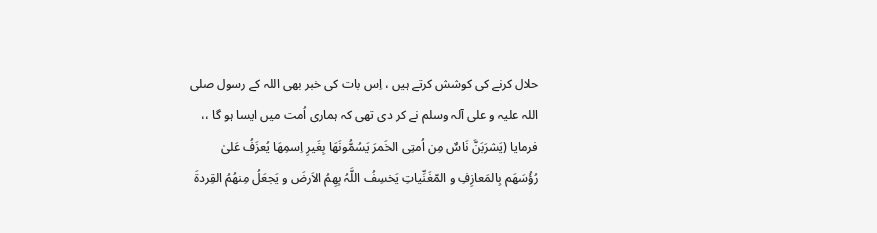حلال کرنے کی کوشش کرتے ہیں ، اِس بات کی خبر بھی اللہ کے رسول صلی اللہ علیہ و علی آلہ وسلم نے کر دی تھی کہ ہماری اُمت میں ایسا ہو گا ،، فرمایا (یَشرَبَنَّ نَاسٌ مِن اُمتِی الخَمرَ یَسُمُّونَھَا بِغَیرِ اِسمِھَا یُعزَفُ عَلیٰ رُؤُسَھَم بِالمَعازِفِ و المّغَنِّیاتِ یَخسِفُ اللَّہُ بِھِمُ الاَرضَ و یَجعَلُ مِنھُمُ القِردۃَ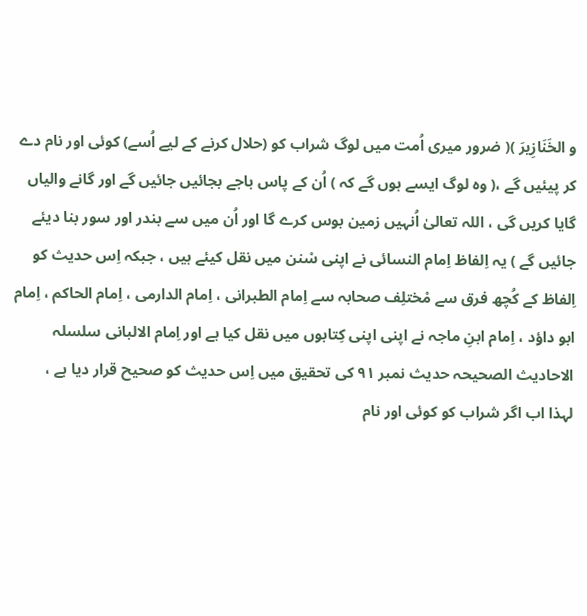و الخَنَازِیرَ )( ضرور میری اُمت میں لوگ شراب کو (حلال کرنے کے لیے اُسے) کوئی اور نام دے کر پیئیں گے ،( وہ لوگ ایسے ہوں گے کہ ) اُن کے پاس باجے بجائیں جائیں گے اور گانے والیاں گایا کریں گی ، اللہ تعالیٰ اُنہیں زمین بوس کرے گا اور اُن میں سے بندر اور سور بنا دیئے جائیں گے ) یہ اِلفاظ اِمام النسائی نے اپنی سْنن میں نقل کیئے ہیں ، جبکہ اِس حدیث کو اِلفاظ کے کُچھ فرق سے مْختلِف صحابہ سے اِمام الطبرانی ، اِمام الدارمی ، اِمام الحاکم ، اِمام ابو داؤد ، اِمام ابنِ ماجہ نے اپنی اپنی کِتابوں میں نقل کیا ہے اور اِمام الالبانی سلسلہ الاحادیث الصحیحہ حدیث نمبر ٩١ کی تحقیق میں اِس حدیث کو صحیح قرار دیا ہے ،
لہذا اب اگر شراب کو کوئی اور نام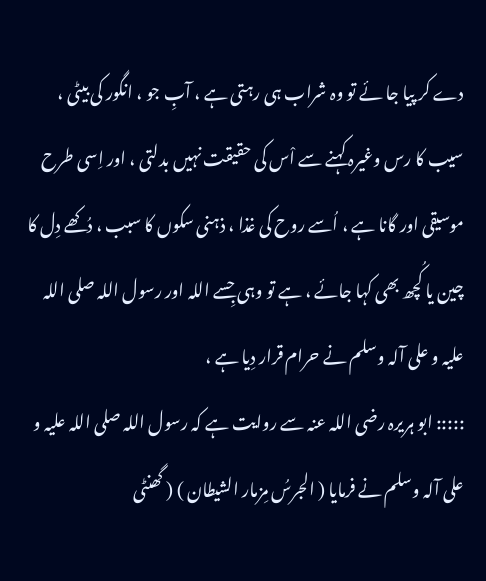دے کر پیا جا ئے تو وہ شراب ہی رہتی ہے ، آبِ جو ، انگور کی بیٹی ، سیب کا رس وغیرہ کہنے سے اْس کی حقیقت نہیں بدلتی ، اور اِسی طرح موسیقی اور گانا ہے ، اُسے روح کی غذا ، ذہنی سکوں کا سبب ، دُکھے دِل کا چین یا کُچھ بھی کہا جائے ، ہے تو وہی جِسے اللہ اور رسول اللہ صلی اللہ علیہ و علی آلہ وسلم نے حرام قرار دِیا ہے ،
::::: ابو ہریرہ رضی اللہ عنہ سے روایت ہے کہ رسول اللہ صلی اللہ علیہ و علی آلہ وسلم نے فرمایا ( الجرسُ مِزمار الشیطان ) ( گھنٹی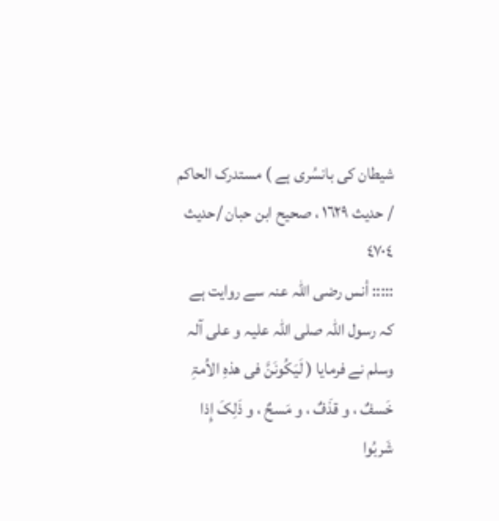شیطان کی بانسُری ہے ) مستدرک الحاکم / حدیث ١٦٢٩ ، صحیح ابن حبان /حدیث ٤٧٠٤
::::: أنس رضی اللہ عنہ سے روایت ہے کہ رسول اللہ صلی اللہ علیہ و علی آلہ وسلم نے فرمایا ( لَیَکُونَنَّ فی ھذہِ الاُمۃِ خَسفٌ ، و قذَفٌ ، و مَسحٌ ، و ذَلِکَ إِذا شَربُوا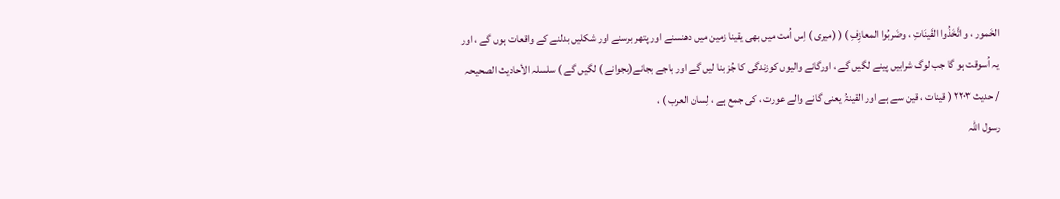الخَمور ، و اتَّخَذُوا القَینَاتِ ، وضَربُوا المعازِفِ ) ( (میری ) اِس اُمت میں بھی یقینا زمین میں دھنسنے اور پتھر برسنے اور شکلیں بدلنے کے واقعات ہوں گے ، اور یہ اُسوقت ہو گا جب لوگ شرابیں پینے لگیں گے ، اورگانے والیوں کوزندگی کا جُز بنا لیں گے اور باجے بجانے(بجوانے ) لگیں گے ) سلسلہ الأحادیث الصحیحہ / حدیث ٢٢٠٣ ( قینات ، قین سے ہے اور القینۃُ یعنی گانے والے عورت ، کی جمع ہے ، لِسان العرب ) ،
رسول اللہ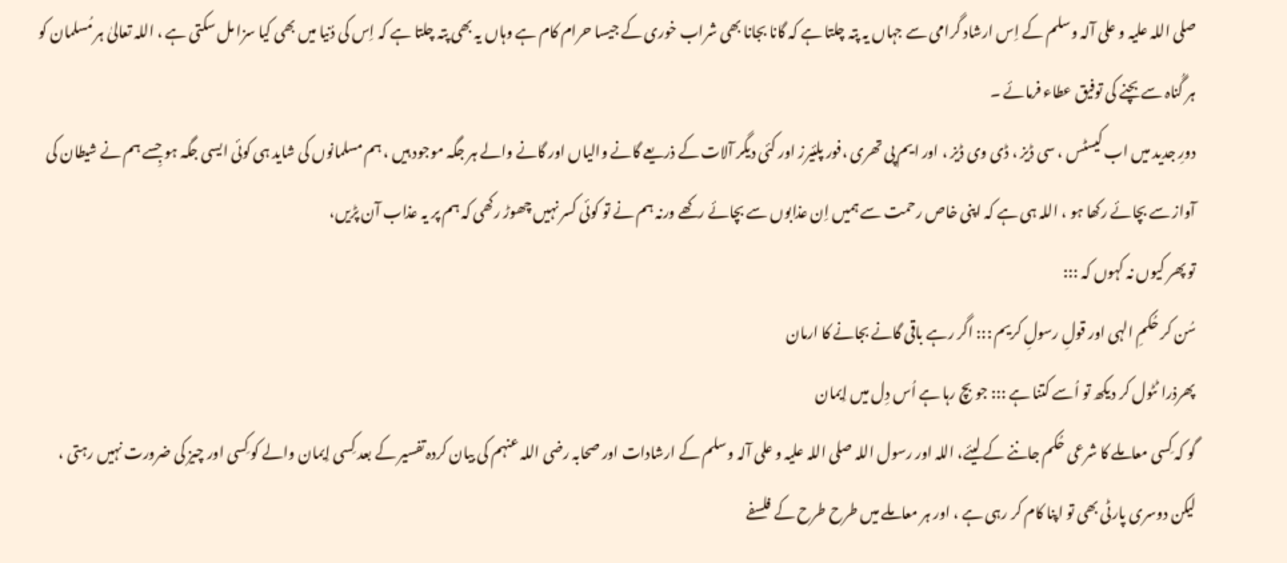صلی اللہ علیہ و علی آلہ وسلم کے اِس ارشاد گرامی سے جہاں یہ پتہ چلتا ہے کہ گانا بجانا بھی شراب خوری کے جیسا حرام کام ہے وہاں یہ بھی پتہ چلتا ہے کہ اِس کی دُنیا میں بھی کیا سزا مل سکتی ہے ، اللہ تعالیٰ ہر مُسلمان کو ہر گُناہ سے بچنے کی توفیق عطاء فرمائے ۔
دورِ جدید میں اب کیسٹس ، سی ڈیز ، ڈی وی ڈیز ، اور ایم پی تھری ،فور پلئیرز اور کئی دیگر آلات کے ذریعے گانے والیاں اور گانے والے ہر جگہ موجود ہیں ، ہم مسلمانوں کی شاید ہی کوئی ایسی جگہ ہو جِسے ہم نے شیطان کی آواز سے بچائے رکھا ہو ، اللہ ہی ہے کہ اپنی خاص رحمت سے ہمیں اِن عذابوں سے بچائے رکھے ورنہ ہم نے تو کوئی کسر نہیں چھوڑ رکھی کہ ہم پر یہ عذاب آن پڑیں،
تو پھر کیوں نہ کہوں کہ :::
سُن کر حُکمِ الہی اور قولِ رسولِ کریم ::: اگر رہے باقی گانے بجانے کا ارمان
پھرذرا ٹٹول کر دیکھ تو اُسے کتنا ہے ::: جو بچ رہا ہے اُس دِل میں اِیمان
گو کہ کِسی معاملے کا شرعی حُکم جاننے کے لیئے، اللہ اور رسول اللہ صلی اللہ علیہ و علی آلہ وسلم کے ارشادات اور صحابہ رضی اللہ عنہم کی بیان کردہ تفسیر کے بعد کِسی اِیمان والے کو کِسی اور چیز کی ضرورت نہیں رہتی ، لیکن دوسری پارٹی بھی تو اپنا کام کر رہی ہے ، اور ہر معاملے میں طرح طرح کے فلسفے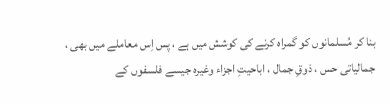بنا کر مُسلمانوں کو گمراہ کرنے کی کوشش میں ہے ، پس اِس معاملے میں بھی ، جمالیاتی حس ، ذوقِ جمال ، اباحیتِ اجزاء وغیرہ جیسے فلسفوں کے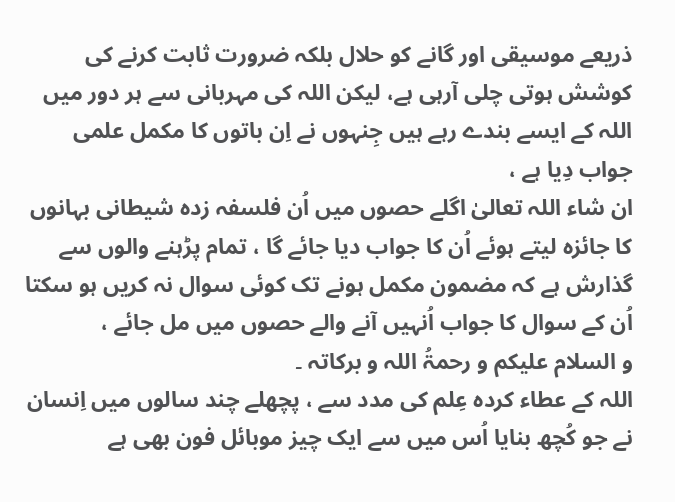ذریعے موسیقی اور گانے کو حلال بلکہ ضرورت ثابت کرنے کی کوشش ہوتی چلی آرہی ہے، لیکن اللہ کی مہربانی سے ہر دور میں اللہ کے ایسے بندے رہے ہیں جِنہوں نے اِن باتوں کا مکمل علمی جواب دِیا ہے ،
ان شاء اللہ تعالیٰ اگلے حصوں میں اُن فلسفہ زدہ شیطانی بہانوں کا جائزہ لیتے ہوئے اُن کا جواب دیا جائے گا ، تمام پڑہنے والوں سے گذارش ہے کہ مضمون مکمل ہونے تک کوئی سوال نہ کریں ہو سکتا اُن کے سوال کا جواب اُنہیں آنے والے حصوں میں مل جائے ،
و السلام علیکم و رحمۃُ اللہ و برکاتہ ۔
اللہ کے عطاء کردہ عِلم کی مدد سے ، پچھلے چند سالوں میں اِنسان نے جو کُچھ بنایا اُس میں سے ایک چیز موبائل فون بھی ہے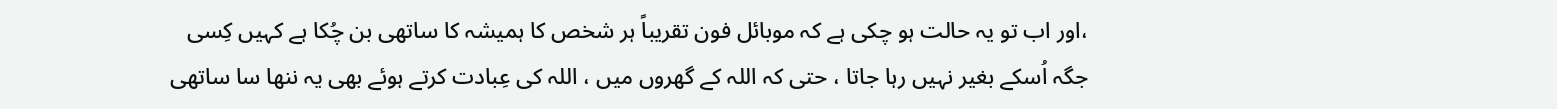،اور اب تو یہ حالت ہو چکی ہے کہ موبائل فون تقریباً ہر شخص کا ہمیشہ کا ساتھی بن چُکا ہے کہیں کِسی جگہ اُسکے بغیر نہیں رہا جاتا ، حتی کہ اللہ کے گھروں میں ، اللہ کی عِبادت کرتے ہوئے بھی یہ ننھا سا ساتھی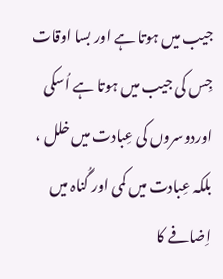جیب میں ہوتا ہے اور بسا اوقات جِس کی جیب میں ہوتا ہے اُسکی اوردوسروں کی عِبادت میں خلل ، بلکہ عِبادت میں کمی اور گُناہ میں اِضافے کا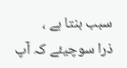سبب بنتا ہے ،
ذرا سوچیئے کہ آپ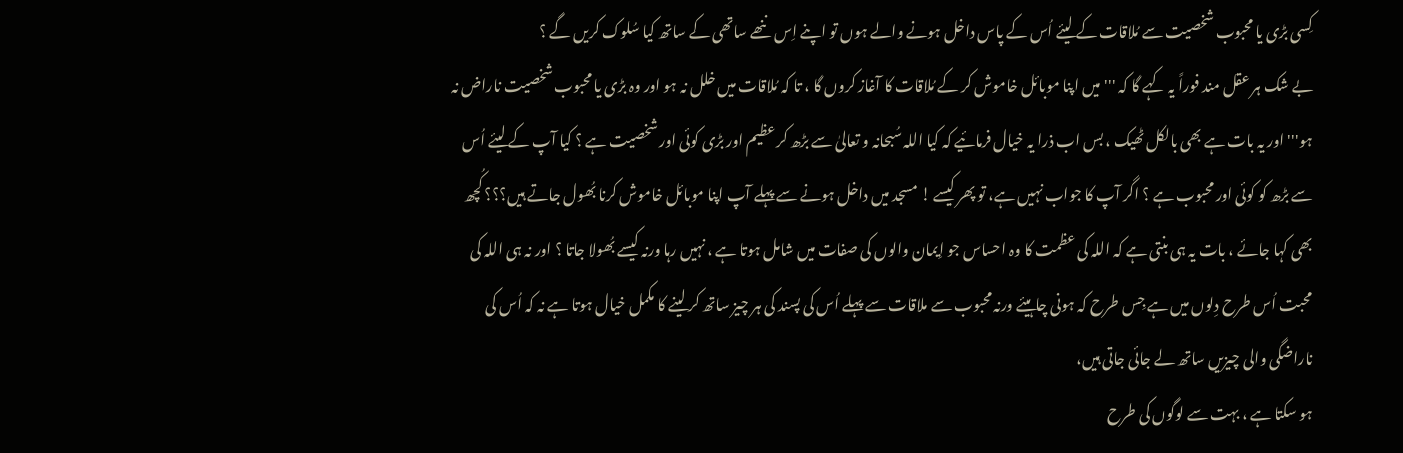کِسی بڑی یا محبوب شخصیت سے مُلاقات کے لیئے اُس کے پاس داخل ہونے والے ہوں تو اپنے اِس ننھے ساتھی کے ساتھ کیا سُلوک کریں گے ؟
بے شک ہر عقل مند فوراً یہ کہے گا کہ ''' میں اپنا موبائل خاموش کر کے مُلاقات کا آغاز کروں گا ، تا کہ مُلاقات میں خلل نہ ہو اور وہ بڑی یا محبوب شخصیت ناراض نہ ہو''' اور یہ بات ہے بھی بالکل ٹھیک ، بس اب ذرا یہ خیال فرمائیے کہ کیا اللہ سُبحانہ و تعالیٰ سے بڑھ کر عظیم اور بڑی کوئی اور شخصیت ہے ؟ کیا آپ کے لیئے اُس سے بڑھ کو کوئی اور محبوب ہے ؟ اگر آپ کا جواب نہیں ہے، تو پھر کیسے ! مسجد میں داخل ہونے سے پہلے آپ اپنا موبائل خاموش کرنا بُھول جاتے ہیں؟؟؟ کُچھ بھی کہا جائے ، بات یہ ہی بنتی ہے کہ اللہ کی عظمت کا وہ احساس جو اِیمان والوں کی صفات میں شامل ہوتا ہے ، نہیں رہا ورنہ کیسے بُھولا جاتا ؟ اور نہ ہی اللہ کی محبت اُس طرح دِلوں میں ہے جِس طرح کہ ہونی چاہیئے ورنہ محبوب سے ملاقات سے پہلے اُس کی پسند کی ہر چیز ساتھ کر لینے کا مکمل خیال ہوتا ہے نہ کہ اُس کی ناراضگی والی چیزیں ساتھ لے جائی جاتی ہیں،
ہو سکتا ہے ، بہت سے لوگوں کی طرح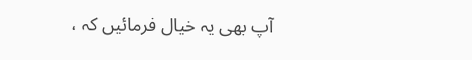آپ بھی یہ خیال فرمائیں کہ ،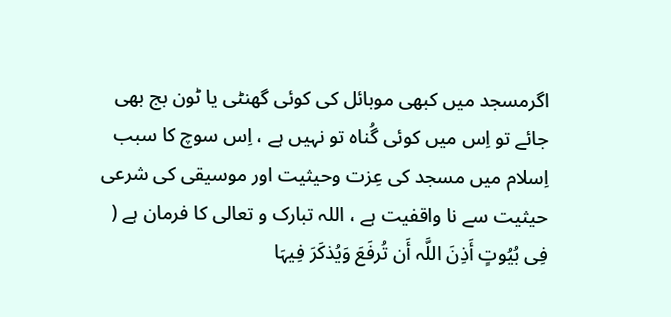اگرمسجد میں کبھی موبائل کی کوئی گھنٹی یا ٹون بج بھی جائے تو اِس میں کوئی گُناہ تو نہیں ہے ، اِس سوچ کا سبب اِسلام میں مسجد کی عِزت وحیثیت اور موسیقی کی شرعی حیثیت سے نا واقفیت ہے ، اللہ تبارک و تعالی کا فرمان ہے ( فِی بُیُوتٍ أَذِنَ اللَّہ أَن تُرفَعَ وَیُذکَرَ فِیہَا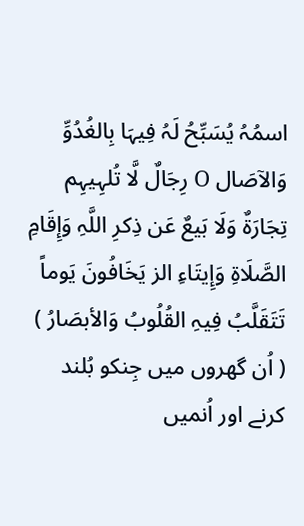اسمُہُ یُسَبِّحُ لَہُ فِیہَا بِالغُدُوِّ وَالآصَال O رِجَالٌ لَّا تُلہِیہِم تِجَارَۃٌ وَلَا بَیعٌ عَن ذِکرِ اللَّہِ وَإِقَامِ الصَّلَاۃِ وَإِیتَاءِ الز یَخَافُونَ یَوماً تَتَقَلَّبُ فِیہِ القُلُوبُ وَالأبصَارُ ) ( اُن گھروں میں جِنکو بُلند کرنے اور اُنمیں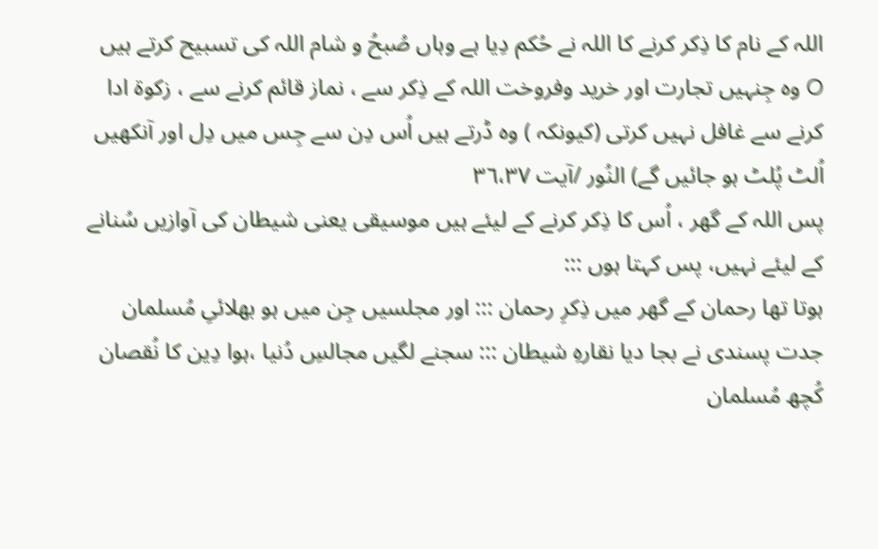اللہ کے نام کا ذِکر کرنے کا اللہ نے حُکم دِیا ہے وہاں صُبحُ و شام اللہ کی تسبیح کرتے ہیں O وہ جِنہیں تجارت اور خرید وفروخت اللہ کے ذِکر سے ، نماز قائم کرنے سے ، زکوۃ ادا کرنے سے غافل نہیں کرتی (کیونکہ ) وہ ڈرتے ہیں اُس دِن سے جِس میں دِل اور آنکھیں اُلٹ پُلٹ ہو جائیں گے) النُور /آیت ٣٦،٣٧
پس اللہ کے گھر ، اُس کا ذِکر کرنے کے لیئے ہیں موسیقی یعنی شیطان کی آوازیں سُنانے کے لیئے نہیں، پس کہتا ہوں :::
ہوتا تھا رحمان کے گھر میں ذِکرِ رحمان ::: اور مجلسیں جِن میں ہو بھلائیِ مُسلمان
جدت پسندی نے بجا دیا نقارہِ شیطان ::: سجنے لگیں مجالسِ دُنیا ،ہوا دِین کا نُقصان
کُچھ مُسلمان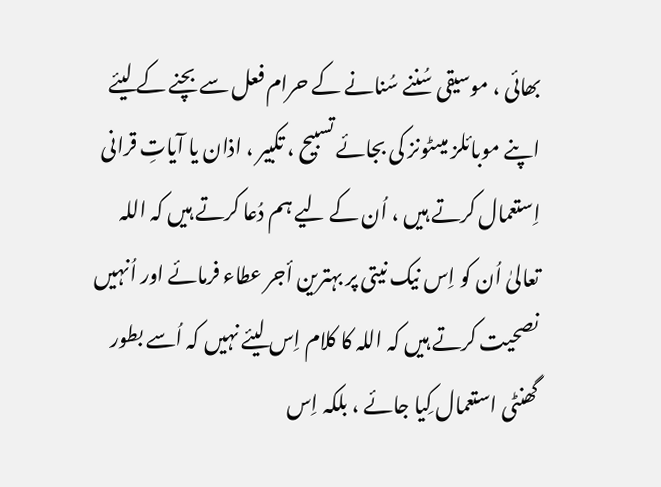بھائی ، موسیقی سُننے سُنانے کے حرام فعل سے بچنے کے لیئے اپنے موبائلز میںٹونز کی بجائے تسبیح ، تکبیر ، اذان یا آیاتِ قرانی اِستعمال کرتے ہیں ، اُن کے لیے ہم دُعا کرتے ہیں کہ اللہ تعالیٰ اُن کو اِس نیک نیتی پر بہترین أجر عطاء فرمائے اور اُنہیں نصحیت کرتے ہیں کہ اللہ کا کلام اِس لیئے نہیں کہ اُسے بطور گھنٹی استعمال کِیا جائے ، بلکہ اِس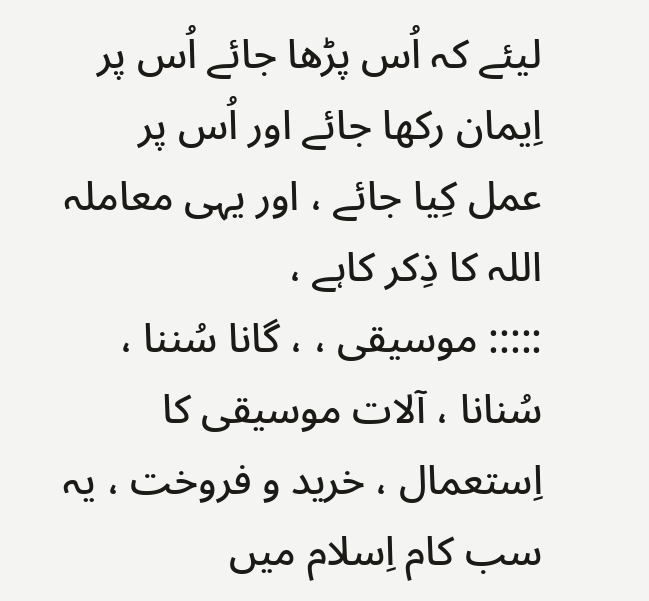لیئے کہ اُس پڑھا جائے اُس پر اِیمان رکھا جائے اور اُس پر عمل کِیا جائے ، اور یہی معاملہ اللہ کا ذِکر کاہے ،
::::: موسیقی ، ، گانا سُننا ، سُنانا ، آلات موسیقی کا اِستعمال ، خرید و فروخت ، یہ سب کام اِسلام میں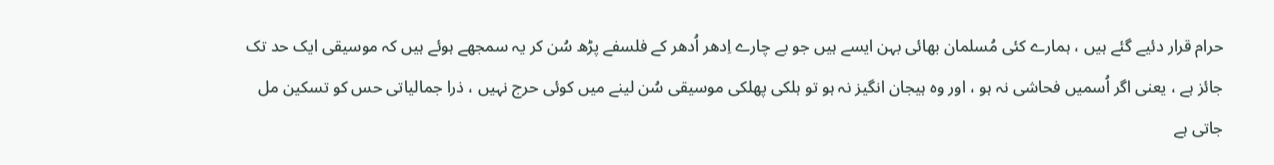حرام قرار دئیے گئے ہیں ، ہمارے کئی مُسلمان بھائی بہن ایسے ہیں جو بے چارے اِدھر اُدھر کے فلسفے پڑھ سُن کر یہ سمجھے ہوئے ہیں کہ موسیقی ایک حد تک جائز ہے ، یعنی اگر اُسمیں فحاشی نہ ہو ، اور وہ ہیجان انگیز نہ ہو تو ہلکی پھلکی موسیقی سُن لینے میں کوئی حرج نہیں ، ذرا جمالیاتی حس کو تسکین مل جاتی ہے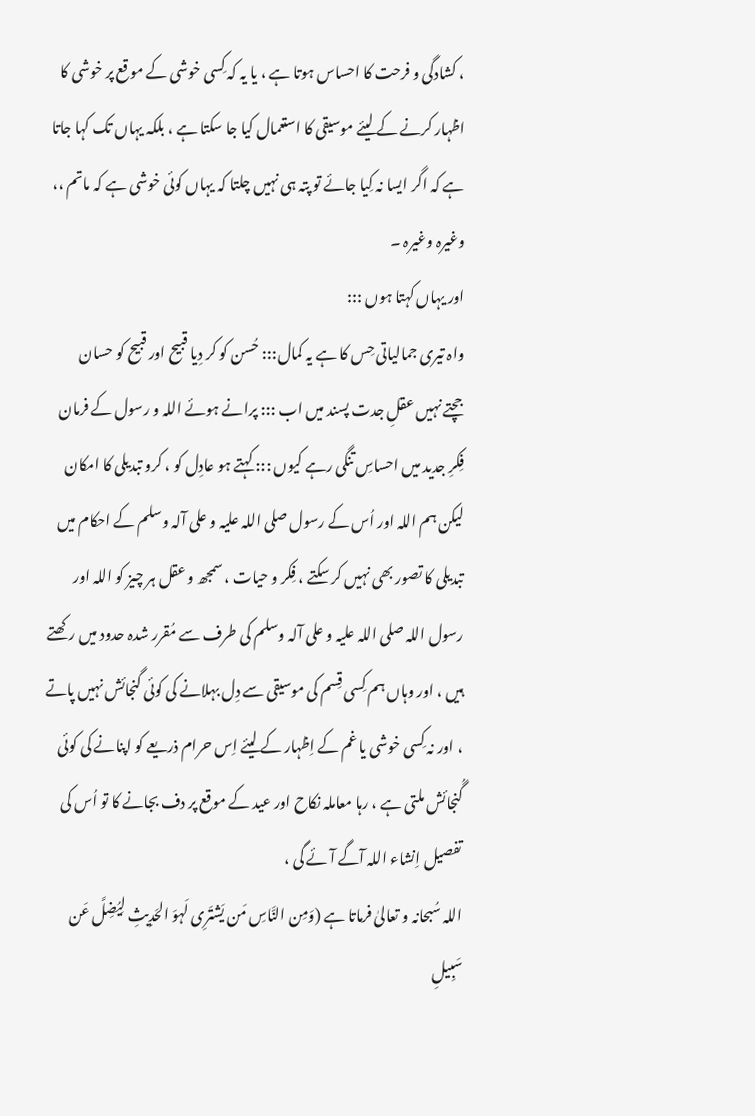، کشادگی و فرحت کا احساس ہوتا ہے ، یا یہ کہ کِسی خوشی کے موقع پر خوشی کا اظہار کرنے کے لیئے موسیقی کا استعمال کیا جا سکتا ہے ، بلکہ یہاں تک کہا جاتا ہے کہ اگر ایسا نہ کِیا جائے تو پتہ ہی نہیں چلتا کہ یہاں کوئی خوشی ہے کہ ماتم ،، وغیرہ وغیرہ ۔
اور یہاں کہتا ہوں :::
واہ تیری جمالیاتی حِس کا ہے یہ کمال::: حُسن کو کر دِیا قبیح اور قبیح کو حسان
جچتے نہیں عقلِ جدت پسند میں اب ::: پرانے ہوئے اللہ و رسول کے فرمان
فِکرِ جدید میں احساسِ تنگی رہے کیوں ::: کہتے ہو عادِل کو ، کرو تبدیلی کا امکان
لیکن ہم اللہ اور اُس کے رسول صلی اللہ علیہ و علی آلہ وسلم کے احکام میں تبدیلی کا تصور بھی نہیں کر سکتے ، فِکر و حیات ، سمجھ و عقل ہر چیز کو اللہ اور رسول اللہ صلی اللہ علیہ و علی آلہ وسلم کی طرف سے مُقرر شدہ حدود میں رکھتے ہیں ، اور وہاں ہم کِسی قِسم کی موسیقی سے دِل بہلانے کی کوئی گنجائش نہیں پاتے ، اور نہ کِسی خوشی یا غم کے اِظہار کے لیئے اِس حرام ذریعے کو اپنانے کی کوئی گُنجائش ملتی ہے ، رہا معاملہ نکاح اور عید کے موقع پر دف بجانے کا تو اُس کی تفصیل اِنشاء اللہ آگے آئے گی ،
اللہ سُبحانہ و تعالیٰ فرماتا ہے (وَمِن النَّاسِ مَن یَشتَرِی لَہوَ الحَدِیثِ لِیُضِلَّ عَن سَبِیلِ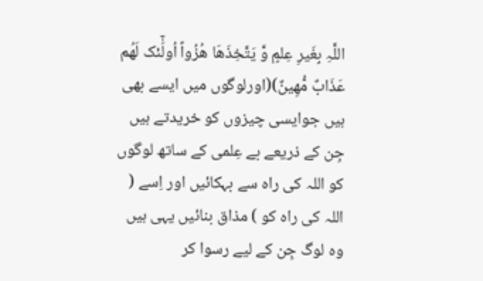اللَّہِ بِغَیرِ عِلمٍ وَّ یَتَّخِذَھَا ھُزُواً اُولَٰۤئک لَھُم عَذَابٌ مُّھِینٌ)(اورلوگوں میں ایسے بھی ہیں جوایسی چیزوں کو خریدتے ہیں جِن کے ذریعے بے عِلمی کے ساتھ لوگوں کو اللہ کی راہ سے بہکائیں اور اِسے ( اللہ کی راہ کو ) مذاق بنائیں یہی ہیں وہ لوگ جِن کے لیے رسوا کر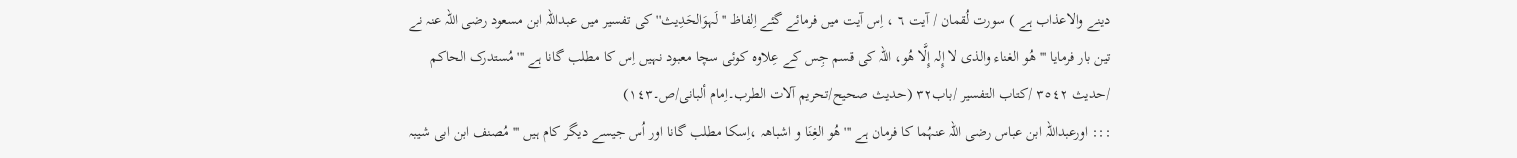دینے والاعذاب ہے ) سورت لُقمان / آیت ٦ ، اِس آیت میں فرمائے گئے اِلفاظ '' لَہوَالحَدِیث'' کی تفسیر میں عبداللہ ابن مسعود رضی اللہ عنہ نے تین بار فرمایا ''' ھُو الغناء والذی لا إِلہ إِلَّا ھُو، اللہ کی قسم جِس کے عِلاوہ کوئی سچا معبود نہیں اِس کا مطلب گانا ہے ''' مُستدرک الحاکم /حدیث ٣٥٤٢ /کتاب التفسیر /باب٣٢ (حدیث صحیح/تحریم آلات الطرب۔اِمام ألبانی/ص۔١٤٣)
::: اورعبداللہ ابن عباس رضی اللہ عنہُما کا فرمان ہے ''' ھُو الغِنَا و اشباھہ ،اِسکا مطلب گانا اور اُس جیسے دیگر کام ہیں ''' مُصنف ابن ابی شیبہ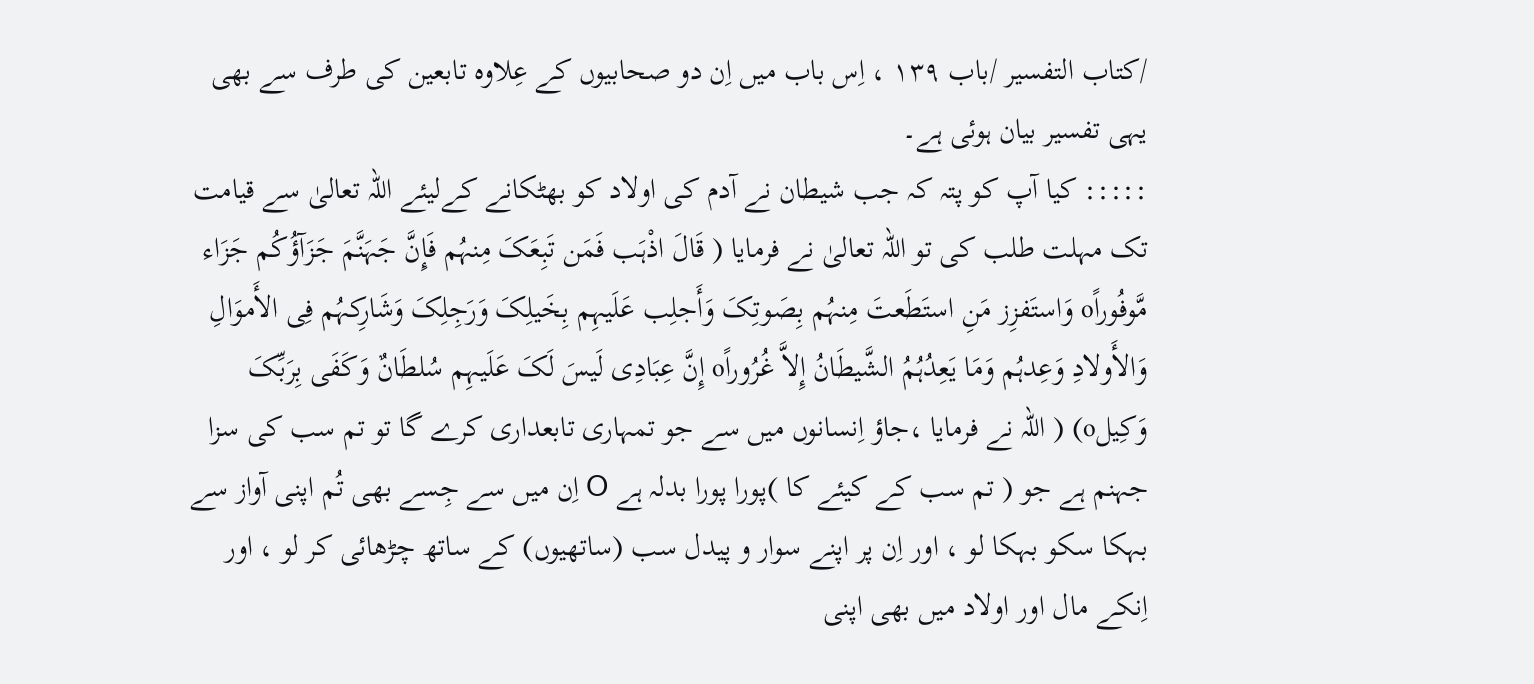/کتاب التفسیر /باب ١٣٩ ، اِس باب میں اِن دو صحابیوں کے عِلاوہ تابعین کی طرف سے بھی یہی تفسیر بیان ہوئی ہے۔
::::: کیا آپ کو پتہ کہ جب شیطان نے آدم کی اولاد کو بھٹکانے کےلیئے اللہ تعالیٰ سے قیامت تک مہلت طلب کی تو اللہ تعالیٰ نے فرمایا ( قَالَ اذْہَب فَمَن تَبِعَکَ مِنہُم فَإِنَّ جَہَنَّمَ جَزَآؤُکُم جَزَاء مَّوفُوراًo وَاستَفزِز مَنِ استَطَعتَ مِنہُم بِصَوتِکَ وَأَجلِب عَلَیہِم بِخَیلِکَ وَرَجِلِکَ وَشَارِکہُم فِی الأَموَالِ وَالأَولادِ وَعِدہُم وَمَا یَعِدُہُمُ الشَّیطَانُ إِلاَّ غُرُوراًo إِنَّ عِبَادِی لَیسَ لَکَ عَلَیہِم سُلطَانٌ وَکَفَی بِرَبِّکَ وَکِیلo) ( اللہ نے فرمایا ،جاؤ اِنسانوں میں سے جو تمہاری تابعداری کرے گا تو تم سب کی سزا جہنم ہے جو ( تم سب کے کیئے کا )پورا پورا بدلہ ہے O اِن میں سے جِسے بھی تُم اپنی آواز سے بہکا سکو بہکا لو ، اور اِن پر اپنے سوار و پیدل سب (ساتھیوں) کے ساتھ چڑھائی کر لو ، اور اِنکے مال اور اولاد میں بھی اپنی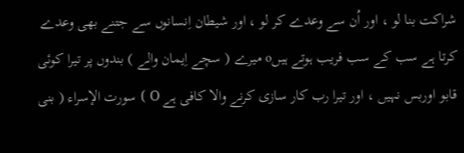شراکت بنا لو ، اور اُن سے وعدے کر لو ، اور شیطان اِنسانوں سے جتنے بھی وعدے کرتا ہے سب کے سب فریب ہوتے ہیںo میرے ( سچے اِیمان والے ) بندوں پر تیرا کوئی قابو اوربس نہیں ، اور تیرا رب کار سازی کرنے والا کافی ہے O ) سورت الإسراء ( بنی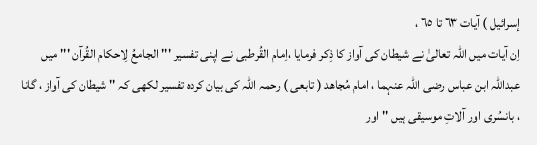إسرائیل ) آیات ٦٣ تا ٦٥ ،
اِن آیات میں اللہ تعالیٰ نے شیطان کی آواز کا ذِکر فرمایا ،اِمام القُرطبی نے اپنی تفسیر ''' الجامعُ لِاحکام القُرآن ''' میں عبداللہ ابن عباس رضی اللہ عنہما ، امام مُجاھد ( تابعی ) رحمہ اللہ کی بیان کردہ تفسیر لکھی کہ '' شیطان کی آواز ، گانا ، بانسُری اور آلاتِ موسیقی ہیں '' اور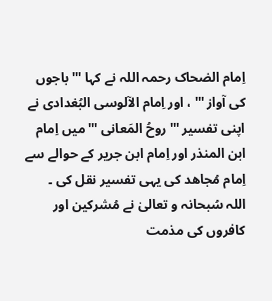اِمام الضحاک رحمہ اللہ نے کہا ''' باجوں کی آواز ''' ، اور اِمام الآلوسی البُغدادی نے اپنی تفسیر ''' روحُ المَعانی ''' میں اِمام ابن المنذر اور اِمام ابن جریر کے حوالے سے اِمام مُجاھد کی یہی تفسیر نقل کی ۔
اللہ سُبحانہ و تعالیٰ نے مُشرکین اور کافروں کی مذمت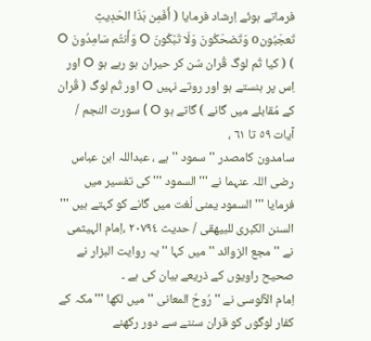فرماتے ہوئے اِرشاد فرمایا ( أَفَمِن ہَذَا الحَدِیثِ تَعجَبُونo وَتَضحَکُونَ وَلَا تَبْکُونَ O وَأَنتُم سَامِدُونَ O ) ( کیا تُم لوگ قُران سُن کر حیران ہو رہے ہو O اور اِس پر ہنستے ہو اور روتے نہیں O اور تُم لوگ ( قُران کے مُقابلے میں گانے ) گاتے ہو O ) سورت النجم / آیات ٥٩ تا ٦١ ،
سامدون کامصدر ''سمود '' ہے ، عبداللہ ابن عباس رضی اللہ عنہما نے ''' السمود ''' کی تفسیر میں فرمایا ''' السمود یمنی لُغت میں گانے کو کہتے ہیں ''' السنن الکبری للبیھقی / حدیث ٢٠٧٩٤ ،اِمام الہیثمی نے '' مجع الزوائد '' میں کہا '' یہ روایت البزار نے صحیح راویوں کے ذریعے بیان کی ہے ۔
اِمام الآلوسی نے '' رُوحُ المعانی '' میں لکھا ''' مکہ کے کفار لوگوں کو قران سننے سے دور رکھنے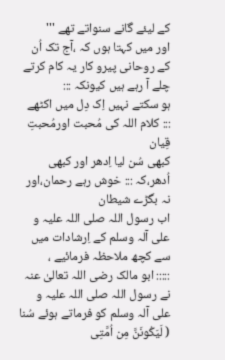کے لیئے گانے سنواتے تھے '''
اور میں کہتا ہوں کہ ،آج تک اُن کے روحانی پیرو کار یہ کام کرتے چلے آ رہے ہیں کیونکہ :::
ہو سکتے نہیں اِک دِل میں اکٹھے ::: کلام اللہ کی مُحبت اورمُحبتِ قِیان
کبھی سُن لیا اِدھر اور کبھی اُدھر،کہ ::: خوش رہے رحمان،اور نہ بگڑے شیطان
اب رسول اللہ صلی اللہ علیہ و علی آلہ وسلم کے اِرشادات میں سے کچھ ملاحظہ فرمائیے ،
::::: ابو مالک رضی اللہ تعالیٰ عنہ نے رسول اللہ صلی اللہ علیہ و علی آلہ وسلم کو فرماتے ہوئے سُنا ( لَیَکُونَنَّ مِن اُمَّتِی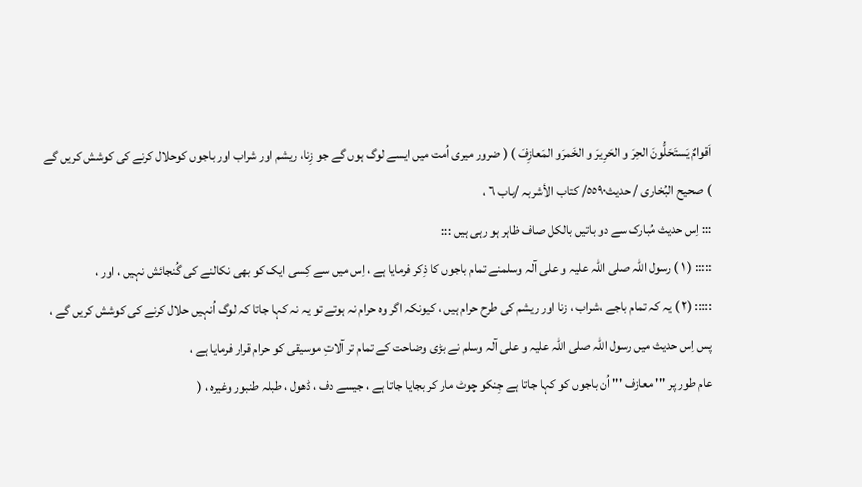اَقوامٌ یَستَحَلُّونَ الحِرَ و الحَرِیرَ و الخَمرَو المَعازِفَ ) ( ضرور میری اُمت میں ایسے لوگ ہوں گے جو زِنا، ریشم اور شراب اور باجوں کوحلال کرنے کی کوشش کریں گے ) صحیح البُخاری / حدیث٥٥٩٠/ کتاب الأشربہ /باب ٦ ،
::: اِس حدیث مُبارک سے دو باتیں بالکل صاف ظاہر ہو رہی ہیں :::
::::: ( ١ ) رسول اللہ صلی اللہ علیہ و علی آلہ وسلمنے تمام باجوں کا ذِکر فرمایا ہے ، اِس میں سے کِسی ایک کو بھی نکالنے کی گُنجائش نہیں ، اور ،
::::: (٢ ) یہ کہ تمام باجے ،شراب ، زنا اور ریشم کی طرح حرام ہیں ، کیونکہ اگر وہ حرام نہ ہوتے تو یہ نہ کہا جاتا کہ لوگ اُنہیں حلال کرنے کی کوشش کریں گے ، پس اِس حدیث میں رسول اللہ صلی اللہ علیہ و علی آلہ وسلم نے بڑی وضاحت کے تمام تر آلاتِ موسیقی کو حرام قرار فرمایا ہے ،
عام طور پر ''' معازف ''' اُن باجوں کو کہا جاتا ہے جِنکو چوٹ مار کر بجایا جاتا ہے ، جیسے دف ، ڈھول ، طبلہ طنبور وغیرہ ، (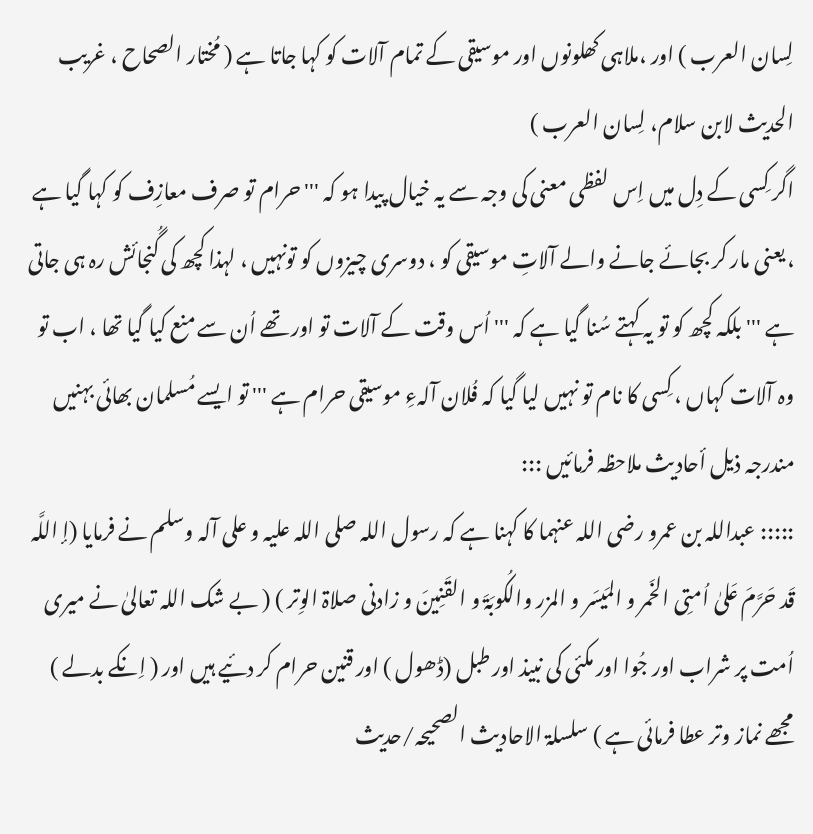لِسان العرب ) اور ،ملاہی کھلونوں اور موسیقی کے تمام آلات کو کہا جاتا ہے ( مُختار الصحاح ، غریب الحدیث لابن سلام، لِسان العرب )
اگر کِسی کے دِل میں اِس لفظی معنی کی وجہ سے یہ خیال پیدا ہو کہ ''' حرام تو صرف معازِف کو کہا گیا ہے ، یعنی مار کر بجائے جانے والے آلاتِ موسیقی کو ، دوسری چیزوں کو تونہیں ، لہذا کچھ کی گُنجائش رہ ہی جاتی ہے ''' بلکہ کچھ کو تو یہ کہتے سُنا گیا ہے کہ ''' اُس وقت کے آلات تو اور تھے اُن سے منع کیا گیا تھا ، اب تو وہ آلات کہاں ، کِسی کا نام تو نہیں لیا گیا کہ فُلان آلہءِ موسیقی حرام ہے ''' تو ایسے مُسلمان بھائی بہنیں مندرجہ ذیل أحادیث ملاحظہ فرمائیں :::
::::: عبداللہ بن عمرو رضی اللہ عنہما کا کہنا ہے کہ رسول اللہ صلی اللہ علیہ و علی آلہ وسلم نے فرمایا (إ اللَّہ قَد حَرَّمَ عَلیٰ اُمتِی الخَمر و المَیسَر و المزر والکُوبَۃَ و القَنِینَ و زادنی صلاۃ الوِتر ) ( بے شک اللہ تعالیٰ نے میری اُمت پر شراب اور جُوا اور مکئی کی نبیذ اور طبل (ڈھول ) اور قنین حرام کر دئیے ہیں اور ( اِنکے بدلے ) مجھے نماز وتر عطا فرمائی ہے ) سلسلۃ الاحادیث الصحیحہ/حدیث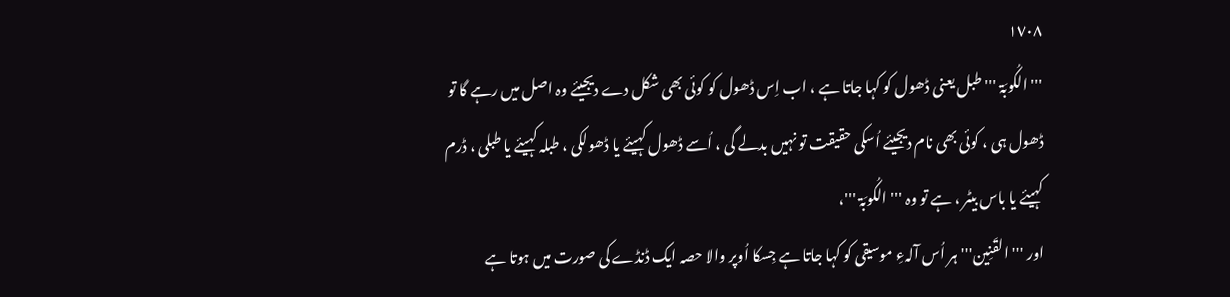١٧٠٨
''' الکُوبَۃ ''' طبل یعنی ڈھول کو کہا جاتا ہے ، اب اِس ڈھول کو کوئی بھی شکل دے دیجیئے وہ اصل میں رہے گا تو ڈھول ہی ، کوئی بھی نام دیجیئے اُسکی حقیقت تو نہیں بدلے گی ، اُسے ڈھول کہیئے یا ڈھولکی ، طبلہ کہیئے یا طبلی ، ڈرم کہیئے یا باس بیٹر ، ہے تو وہ ''' الکُوبَۃ '''،
اور ''' القَنِین''' ہر اُس آلہءِ موسیقی کو کہا جاتا ہے جِسکا اُوپر والا حصہ ایک ڈنڈے کی صورت میں ہوتا ہے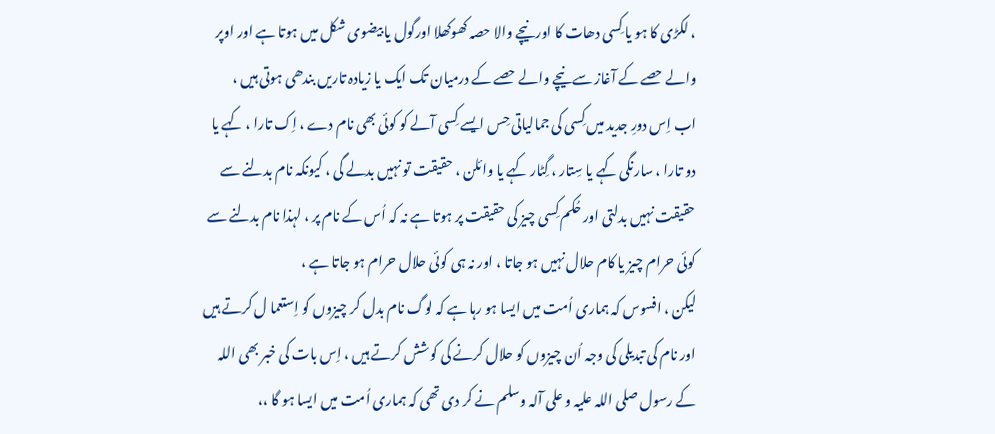، لکڑی کا ہو یا کِسی دھات کا اور نیچے والا حصہ کھوکھلا اورگول یا بیضوی شکل میں ہوتا ہے اور اوپر والے حصے کے آغاز سے نیچے والے حصے کے درمیان تک ایک یا زیادہ تاریں بندھی ہوتی ہیں ،
اب اِس دورِ جدید میں کِسی کی جمالیاتی حِس ایسے کِسی آلے کو کوئی بھی نام دے ، اِک تارا ، کہے یا دو تارا ، سارنگی کہے یا سِتار ، گِٹار کہے یا وائلن ، حقیقت تو نہیں بدلے گی ، کیونکہ نام بدلنے سے حقیقت نہیں بدلتی اور حُکم کِسی چیز کی حقیقت پر ہوتا ہے نہ کہ اُس کے نام پر ، لہذا نام بدلنے سے کوئی حرام چیز یا کام حلال نہیں ہو جاتا ، اور نہ ہی کوئی حلال حرام ہو جاتا ہے ،
لیکن ، افسوس کہ ہماری اُمت میں ایسا ہو رہا ہے کہ لوگ نام بدل کر چیزوں کو اِستعما ل کرتے ہیں اور نام کی تبدیلی کی وجہ اُن چیزوں کو حلال کرنے کی کوشش کرتے ہیں ، اِس بات کی خبر بھی اللہ کے رسول صلی اللہ علیہ و علی آلہ وسلم نے کر دی تھی کہ ہماری اُمت میں ایسا ہو گا ،،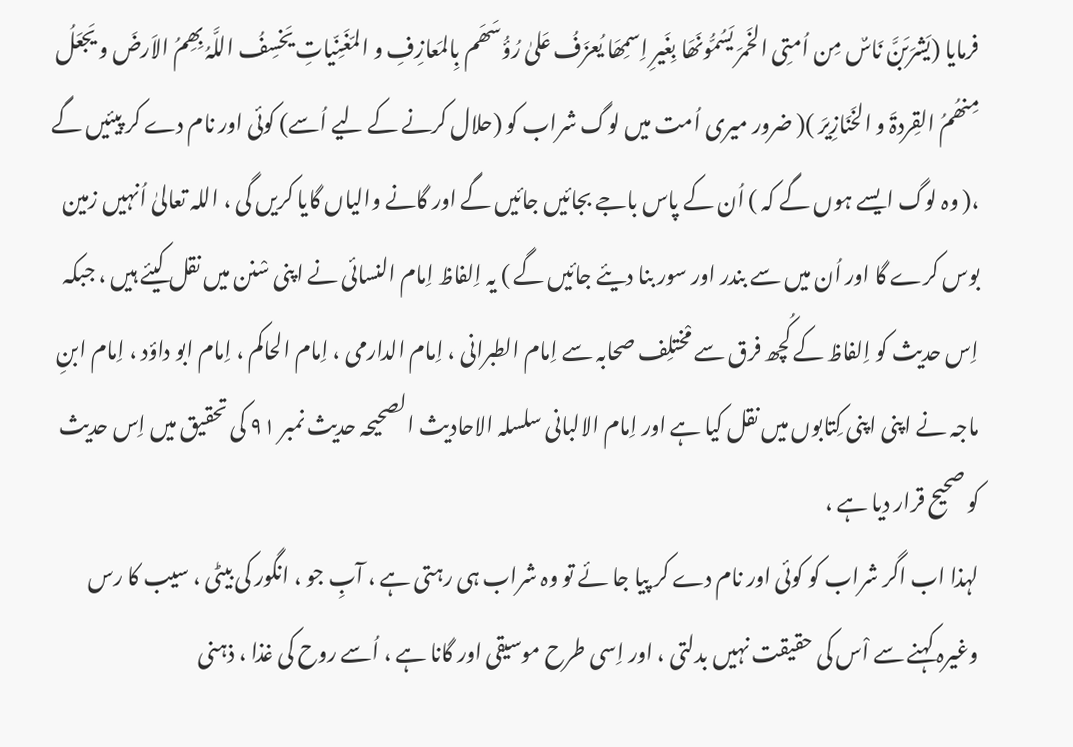فرمایا (یَشرَبَنَّ نَاسٌ مِن اُمتِی الخَمرَ یَسُمُّونَھَا بِغَیرِ اِسمِھَا یُعزَفُ عَلیٰ رُؤُسَھَم بِالمَعازِفِ و المّغَنِّیاتِ یَخسِفُ اللَّہُ بِھِمُ الاَرضَ و یَجعَلُ مِنھُمُ القِردۃَ و الخَنَازِیرَ )( ضرور میری اُمت میں لوگ شراب کو (حلال کرنے کے لیے اُسے) کوئی اور نام دے کر پیئیں گے ،( وہ لوگ ایسے ہوں گے کہ ) اُن کے پاس باجے بجائیں جائیں گے اور گانے والیاں گایا کریں گی ، اللہ تعالیٰ اُنہیں زمین بوس کرے گا اور اُن میں سے بندر اور سور بنا دیئے جائیں گے ) یہ اِلفاظ اِمام النسائی نے اپنی سْنن میں نقل کیئے ہیں ، جبکہ اِس حدیث کو اِلفاظ کے کُچھ فرق سے مْختلِف صحابہ سے اِمام الطبرانی ، اِمام الدارمی ، اِمام الحاکم ، اِمام ابو داؤد ، اِمام ابنِ ماجہ نے اپنی اپنی کِتابوں میں نقل کیا ہے اور اِمام الالبانی سلسلہ الاحادیث الصحیحہ حدیث نمبر ٩١ کی تحقیق میں اِس حدیث کو صحیح قرار دیا ہے ،
لہذا اب اگر شراب کو کوئی اور نام دے کر پیا جا ئے تو وہ شراب ہی رہتی ہے ، آبِ جو ، انگور کی بیٹی ، سیب کا رس وغیرہ کہنے سے اْس کی حقیقت نہیں بدلتی ، اور اِسی طرح موسیقی اور گانا ہے ، اُسے روح کی غذا ، ذہنی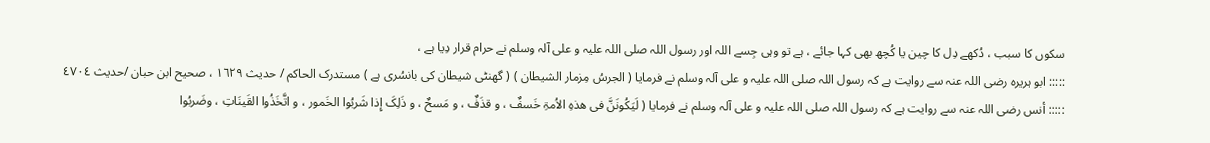سکوں کا سبب ، دُکھے دِل کا چین یا کُچھ بھی کہا جائے ، ہے تو وہی جِسے اللہ اور رسول اللہ صلی اللہ علیہ و علی آلہ وسلم نے حرام قرار دِیا ہے ،
::::: ابو ہریرہ رضی اللہ عنہ سے روایت ہے کہ رسول اللہ صلی اللہ علیہ و علی آلہ وسلم نے فرمایا ( الجرسُ مِزمار الشیطان ) ( گھنٹی شیطان کی بانسُری ہے ) مستدرک الحاکم / حدیث ١٦٢٩ ، صحیح ابن حبان /حدیث ٤٧٠٤
::::: أنس رضی اللہ عنہ سے روایت ہے کہ رسول اللہ صلی اللہ علیہ و علی آلہ وسلم نے فرمایا ( لَیَکُونَنَّ فی ھذہِ الاُمۃِ خَسفٌ ، و قذَفٌ ، و مَسحٌ ، و ذَلِکَ إِذا شَربُوا الخَمور ، و اتَّخَذُوا القَینَاتِ ، وضَربُوا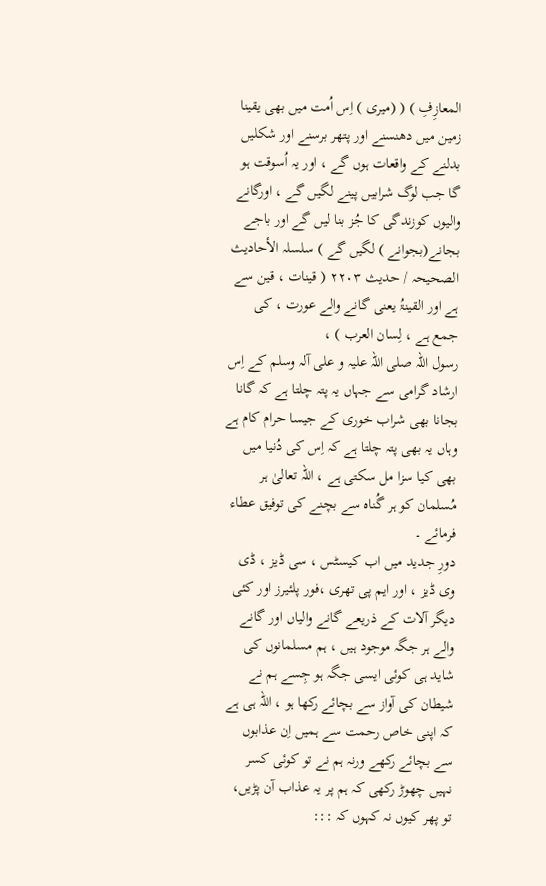المعازِفِ ) ( (میری ) اِس اُمت میں بھی یقینا زمین میں دھنسنے اور پتھر برسنے اور شکلیں بدلنے کے واقعات ہوں گے ، اور یہ اُسوقت ہو گا جب لوگ شرابیں پینے لگیں گے ، اورگانے والیوں کوزندگی کا جُز بنا لیں گے اور باجے بجانے(بجوانے ) لگیں گے ) سلسلہ الأحادیث الصحیحہ / حدیث ٢٢٠٣ ( قینات ، قین سے ہے اور القینۃُ یعنی گانے والے عورت ، کی جمع ہے ، لِسان العرب ) ،
رسول اللہ صلی اللہ علیہ و علی آلہ وسلم کے اِس ارشاد گرامی سے جہاں یہ پتہ چلتا ہے کہ گانا بجانا بھی شراب خوری کے جیسا حرام کام ہے وہاں یہ بھی پتہ چلتا ہے کہ اِس کی دُنیا میں بھی کیا سزا مل سکتی ہے ، اللہ تعالیٰ ہر مُسلمان کو ہر گُناہ سے بچنے کی توفیق عطاء فرمائے ۔
دورِ جدید میں اب کیسٹس ، سی ڈیز ، ڈی وی ڈیز ، اور ایم پی تھری ،فور پلئیرز اور کئی دیگر آلات کے ذریعے گانے والیاں اور گانے والے ہر جگہ موجود ہیں ، ہم مسلمانوں کی شاید ہی کوئی ایسی جگہ ہو جِسے ہم نے شیطان کی آواز سے بچائے رکھا ہو ، اللہ ہی ہے کہ اپنی خاص رحمت سے ہمیں اِن عذابوں سے بچائے رکھے ورنہ ہم نے تو کوئی کسر نہیں چھوڑ رکھی کہ ہم پر یہ عذاب آن پڑیں،
تو پھر کیوں نہ کہوں کہ :::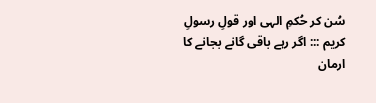سُن کر حُکمِ الہی اور قولِ رسولِ کریم ::: اگر رہے باقی گانے بجانے کا ارمان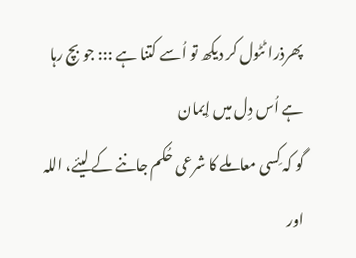پھرذرا ٹٹول کر دیکھ تو اُسے کتنا ہے ::: جو بچ رہا ہے اُس دِل میں اِیمان
گو کہ کِسی معاملے کا شرعی حُکم جاننے کے لیئے، اللہ اور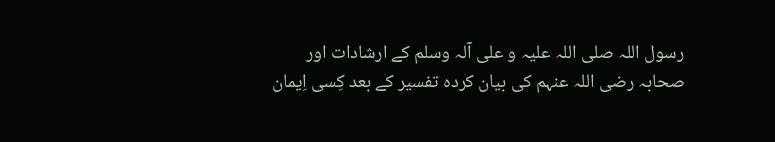رسول اللہ صلی اللہ علیہ و علی آلہ وسلم کے ارشادات اور صحابہ رضی اللہ عنہم کی بیان کردہ تفسیر کے بعد کِسی اِیمان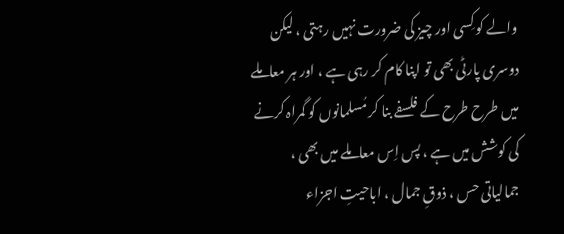والے کو کِسی اور چیز کی ضرورت نہیں رہتی ، لیکن دوسری پارٹی بھی تو اپنا کام کر رہی ہے ، اور ہر معاملے میں طرح طرح کے فلسفے بنا کر مُسلمانوں کو گمراہ کرنے کی کوشش میں ہے ، پس اِس معاملے میں بھی ، جمالیاتی حس ، ذوقِ جمال ، اباحیتِ اجزاء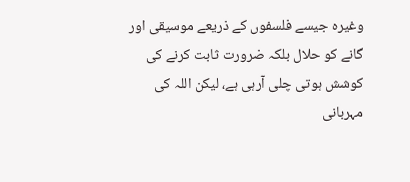وغیرہ جیسے فلسفوں کے ذریعے موسیقی اور گانے کو حلال بلکہ ضرورت ثابت کرنے کی کوشش ہوتی چلی آرہی ہے، لیکن اللہ کی مہربانی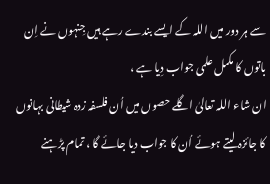سے ہر دور میں اللہ کے ایسے بندے رہے ہیں جِنہوں نے اِن باتوں کا مکمل علمی جواب دِیا ہے ،
ان شاء اللہ تعالیٰ اگلے حصوں میں اُن فلسفہ زدہ شیطانی بہانوں کا جائزہ لیتے ہوئے اُن کا جواب دیا جائے گا ، تمام پڑہنے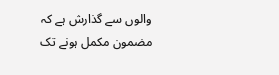والوں سے گذارش ہے کہ مضمون مکمل ہونے تک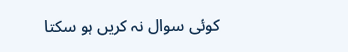کوئی سوال نہ کریں ہو سکتا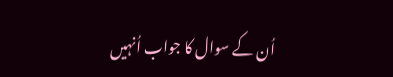اُن کے سوال کا جواب اُنہیں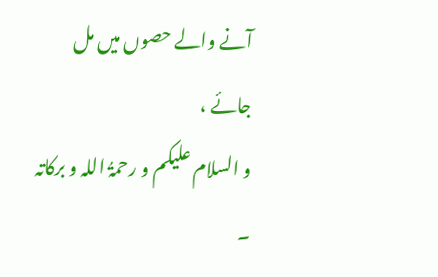آنے والے حصوں میں مل جائے ،
و السلام علیکم و رحمۃُ اللہ و برکاتہ ۔